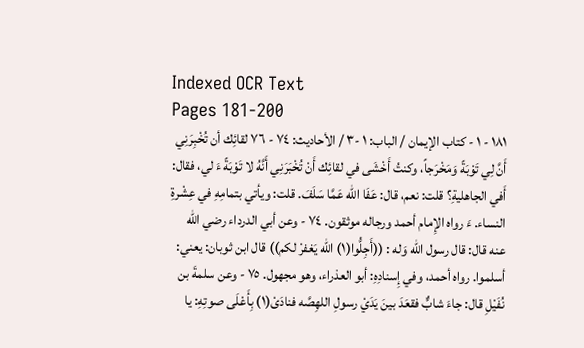Indexed OCR Text
Pages 181-200
١٨١ - ١ - كتاب الإيمان / الباب: ١ -٣ / الأحاديث: ٧٤ - ٧٦ لقائِك أن تُخْبِرَنِي أَنَّ لِي تَوْبَةً وَمَخْرَجاً، وكنتُ أَخْشَى في لقائِك أَنْ تُخْبَرَنِي أَنَّهُ لا تَوْبَةً ءَ لي، فقال: أَفي الجاهليةِ؟ قلت: نعم، قال: عَفَا الله عَمَّا سَلَفَ. قلت: ويأتي بتمامِهِ في عِشْرةِ النساء. ءَ رواه الإِمام أحمد ورجاله موثقون. ٧٤ - وعن أبي الدرداء رضي الله عنه قال: قال رسول الله وَله : ((أَجِلُّوا(١) الله يَغفرْ لكم)) قال ابن ثوبان: يعني: أسلموا. رواه أحمد، وفي إِسنادِهِ: أبو العذراء، وهو مجهول. ٧٥ - وعن سلمةَ بن نُفَيْلِ قال: جاءَ شابٌّ فقعَدَ بينَ يَدَيْ رسولِ اللهِصَّه فنادَىْ(١) بِأَعْلَى صوتِهِ: يا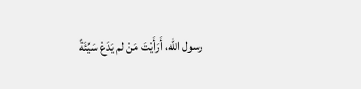رسول الله، أَرَأَيْتَ مَنْ لم يَدَعْ سَيِّئَةً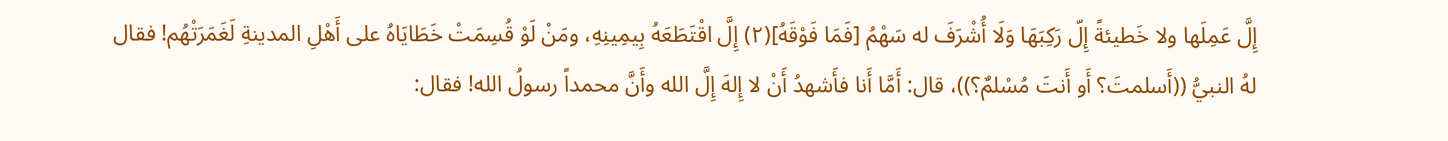إِلَّ عَمِلَها ولا خَطيئةً إِلّ رَكِبَهَا وَلَا أُشْرَفَ له سَهْمُ [فَمَا فَوْقَهُ](٢) إِلَّ اقْتَطَعَهُ بِيمِينِهِ، ومَنْ لَوْ قُسِمَتْ خَطَايَاهُ على أَهْلِ المدينةِ لَغَمَرَتْهُم! فقال لهُ النبيُّ ((أَسلمتَ؟ أَو أَنتَ مُسْلمٌ؟))، قال: أَمَّا أَنا فأَشهدُ أَنْ لا إِلهَ إِلَّ الله وأَنَّ محمداً رسولُ الله! فقال: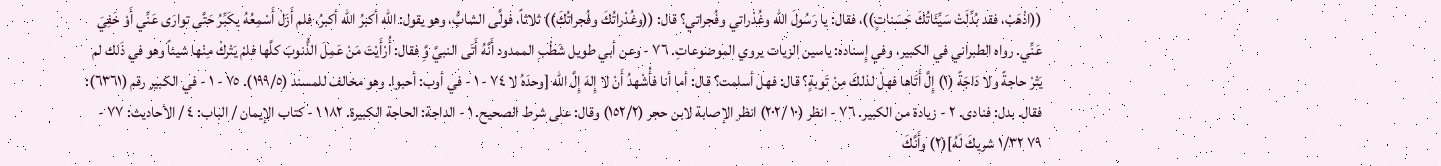((اذْهَبْ، فقد بُدِّلَتْ سَيِّئَاتُكَ حَسَناتٍ))، فقال: يا رَسُولَ الله وغُدْراتي وفُجراتي؟ قال: ((وغُدْراتُكَ وفُجراتُكَ)) ثلاثاً، فولَّى الشابُّ، وهو يقول: الله أكبرُ الله أكبرُ، فلم أَزَلْ أَسْمِعُهُ يكَبِّرُ حَتَّى توارَى عَنِّي أَوْ خَفِيَ عَنِّي. رواه الطبراني في الكبير، وفي إِسناده: ياسين الزيات يروي الموضوعاتِ. ٧٦ - وعن أبي طويل شَطْبِ الممدود أَنَّهُ أَتَى النبيَّ وَِّ فقال: أُرْأَيْتَ مَنْ عَمِلَ الذُّنوبَ كلَّها فلمْ يَتْركْ مِنْها شيئاً وهو في ذَلك لم يَتْرْ حاجةً ولا دَاجَةً (١) إِلَّ أَتَاها فهلْ لذلكَ مِنْ تَوبةٍ؟ قال: فهل أسلمت؟ قال: أما أنا فأُشْهدُ أَنْ لا إِلهَ إِلَّ الله [وحدَهُ لا ٧٤ - ١ - في أوب: أحبوا. وهو مخالف للمسند (١٩٩/٥). ٧٥ - ١ - في الكبير رقم (٦٣٦١): فقال. بدل: فنادى. ٢ - زيادة من الكبير. ٧٦ - انظر (١٠ /٢٠٢) انظر الإصابة لابن حجر (١٥٢/٢) وقال: على شرط الصحيح. ١ - الداجة: الحاجة الكبيرة. ١٨٢ ١ - كتاب الإيمان / الباب: ٤ / الأحاديث: ٧٧ - ٧٩ ١/٣٢ شريكَ لَهُ](٢) وأَنَّكَ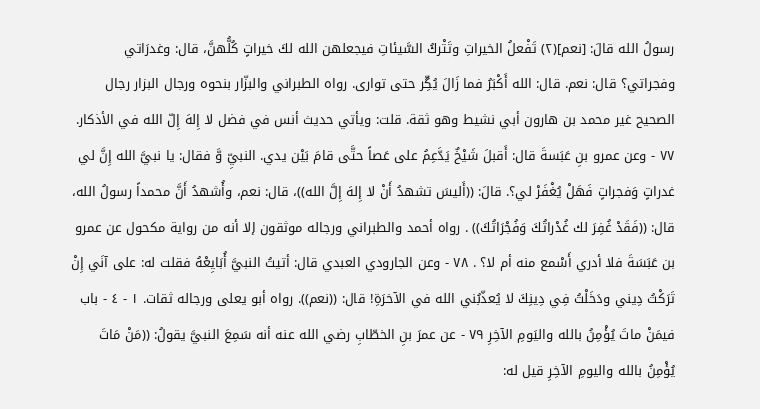رسولُ الله قالَ: [نعم](٢) تَفْعلُ الخيراتِ وتَتْركُ السَّيئاتِ فيجعلهن الله لكَ خيراتٍ كُلُّهنَّ، قال: وغدرَاتي وفجراتي؟ قال: نعم. قال: الله أَكْبَرُ فما زَالَ يُگِّر حتی توارى. رواه الطبراني والبزّار بنحوه ورجال البزار رجال الصحيح غير محمد بن هارون أبي نشيط وهو ثقة. قلت: ويأتي حديث أنس في فضل لا إِلهَ إِلّ الله في الأذكار. ٧٧ - وعن عمرو بنِ عَبَسةَ قال: أَقبلَ شَيْخٌ يَدَّعِمُ على عَصاً حتَّى قامَ بَيْن يدي. النبيِّ وَّ فقال: يا نبيَّ الله إِنَّ لي غدراتٍ وَفجراتٍ فَهَلْ يُغْفَرْ لي؟. قالَ: ((أَليسَ تشهدُ أَنْ لا إِلهَ إِلَّ الله))، قال: نعم، وأُشهدُ أَنَّ محمداً رسولُ الله، قال: ((فَقَدْ غُفِرَ لك غُدْراتُكَ وَفُجْرَاتُكَ)) . رواه أحمد والطبراني ورجاله موثقون إلا أنه من رواية مكحول عن عمرو بن عَبَسَةَ فلا أدري أَسْمع منه أم لا؟ . ٧٨ - وعن الجارودي العبدي قال: أتيتُ النبيَّ أُبَايِعْهُ فقلت له: على آنَي إِنْ تَرَكْتُ دِيني ودَخَلْتُ فِي دِينِكَ لا يُعذّبُني الله في الآخرَةِ! قال: ((نعم)). رواه أبو یعلی ورجاله ثقات. ١ - ٤ - باب فيمَنْ ماتَ يُؤْمِنُ بالله واليَومِ الآخِرِ ٧٩ - عن عمرَ بنِ الخطّابِ رضي الله عنه أنه سَمِعَ النبيَّ يقولُ: ((مَنْ مَاتَ يُؤْمِنُ بالله واليومِ الآخِرِ قيل له: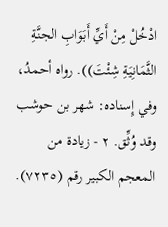ادْخُلْ مِنْ أَيِّ أَبَوَابِ الجنَّةِ الثَّمَانِيَةِ شِئْتَ)). رواه أحمدُ، وفي إِسناده: شهر بن حوشب وقد وُثِّق. ٢ - زيادة من المعجم الكبير رقم (٧٢٣٥).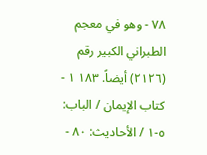٧٨ - وهو في معجم الطبراني الكبير رقم (٢١٢٦) أيضاً. ١٨٣ ١ - كتاب الإيمان / الباب: ٥-١ / الأحاديث: ٨٠ -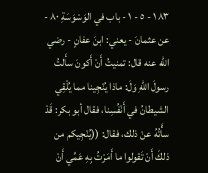٨٣ ١ - ٥ - ١ - باب في الوَسْوَسَةِ ٨٠ - عن عثمانَ - يعني: ابنَ عفانٍ - رضي الله عنه قال: تمنيتُ أَنْ أَكونَ سأَلتُ رسولَ اللهِ وَلَ: ماذا يُنْجِينا مما يُلْقِي الشيطانُ في أَنْفُسِنا، فقال أبو بكر: قَدْ سأَّتُهُ عنْ ذلك، فقال: ((يُنْجِيكم من ذلكَ أَنْ تَقولوا ما أَمَرْتُ بِهِ عَمِّي أَنْ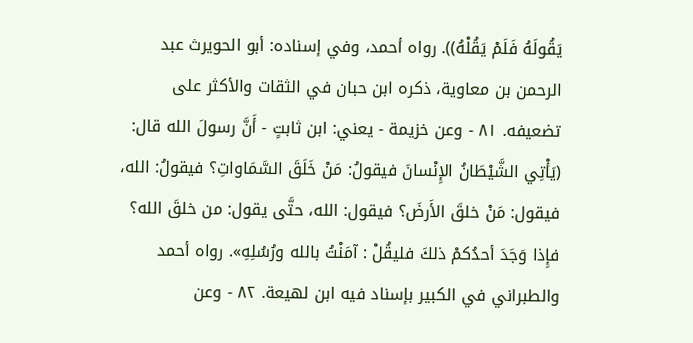يَقُولَهُ فَلَمْ يَقُلْهُ)). رواه أحمد، وفي إسناده: أبو الحويرث عبد الرحمن بن معاوية، ذكره ابن حبان في الثقات والأكثر على تضعيفه. ٨١ - وعن خزيمة - يعني: ابن ثابتٍ - أَنَّ رسولَ الله قال: (يَأْتِي الشَّيْطَانُ الإِنْسانَ فيقولُ: مَنْ خَلَقَ السَّمَاواتِ؟ فيقولُ: الله، فيقول: مَنْ خلقَ الأَرضَ؟ فيقول: الله، حتَّى يقول: من خلقَ الله؟ فإِذا وَجَدَ أحدُكمْ ذلكَ فليقُلْ : آمَنْتُ بالله ورُسُلِهِ». رواه أحمد والطبراني في الكبير بإسناد فيه ابن لهيعة. ٨٢ - وعن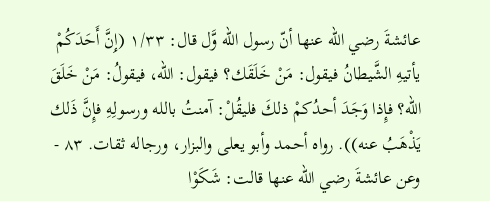عائشةَ رضي الله عنها أنّ رسول الله وَّل قال: ١/٣٣ (إِنَّ أَحَدَكُمْ يأتيهِ الشَّيطانُ فيقول: مَنْ خَلَقَك؟ فيقول: الله، فيقولُ: مَنْ خَلَقَ الله؟ فإِذا وَجَدَ أحدُكمْ ذلكَ فليقُلْ: آمنتُ بالله ورسولِهِ فإِنَّ ذَلك يَذْهَبُ عنه)). رواه أحمد وأبو يعلى والبزار، ورجاله ثقات. ٨٣ - وعن عائشةَ رضي الله عنها قالت: شَكَوْا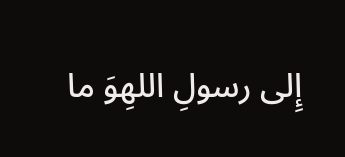إِلى رسولِ اللهِوَ ما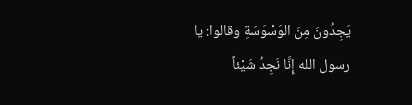يَجِدُونَ مِنَ الوَسْوَسَةِ وقالوا: يا رسول الله إِنَّا نَجِدُ شَيْئاً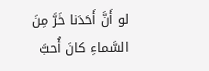لو أَنَّ أَحَدَنا خَرَّ مِنَ السَّماءِ كانَ أُحبَّ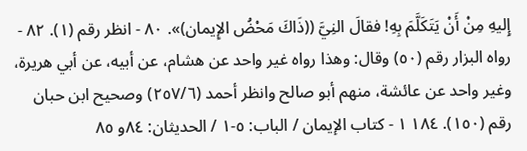إِليهِ مِنْ أَنْ يَتَكَلَّمَ بِهِ! فقالَ النِيَّ ((ذَاكَ مَحْضُ الإِيمان)». ٨٠ - انظر رقم (١). ٨٢ - رواه البزار رقم (٥٠) وقال: وهذا رواه غير واحد عن هشام، عن أبيه، عن أبي هريرة، وغير واحد عن عائشة، منهم أبو صالح وانظر أحمد (٢٥٧/٦) وصحيح ابن حبان رقم (١٥٠). ١٨٤ ١ - كتاب الإيمان / الباب: ٥-١ / الحديثان: ٨٤و ٨٥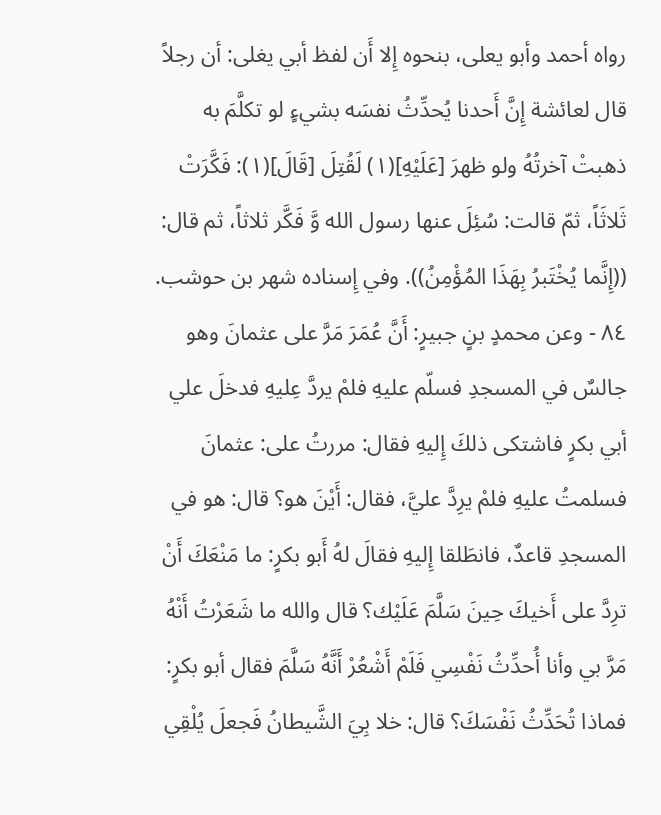رواه أحمد وأبو يعلى، بنحوه إِلا أَن لفظ أبي يغلى: أن رجلاً قال لعائشة إِنَّ أَحدنا يُحدِّثُ نفسَه بشيءٍ لو تكلَّمَ به ذهبتْ آخرتُهُ ولو ظهرَ [عَلَيْهِ](١) لَقُتِلَ [قَالَ](١): فَكَّرَتْ ثَلاثَاً، ثمّ قالت: سُئِلَ عنها رسول الله وَّ فَكَّر ثلاثاً، ثم قال: ((إِنَّما يُخْتَبرُ بِهَذَا المُؤْمِنُ)). وفي إِسناده شهر بن حوشب. ٨٤ - وعن محمدٍ بنٍ جبيرٍ: أَنَّ عُمَرَ مَرَّ على عثمانَ وهو جالسٌ في المسجدِ فسلّم عليهِ فلمْ يردَّ عِليهِ فدخلَ علي أبي بكرٍ فاشتكى ذلكَ إِليهِ فقال: مررتُ على: عثمانَ فسلمتُ عليهِ فلمْ يرِدَّ عليَّ، فقال: أَيْنَ هو؟ قال: هو في المسجدِ قاعدٌ، فانطَلقا إِليهِ فقالَ لهُ أَبو بكرٍ: ما مَنْعَكَ أَنْ ترِدَّ على أَخيكَ حِينَ سَلَّمَ عَلَيْك؟ قال والله ما شَعَرْتُ أَنْهُ مَرَّ بي وأنا أُحدِّثُ نَفْسِي فَلَمْ أَشْعُرْ أَنَّهُ سَلَّمَ فقال أبو بكرٍ: فماذا تُحَدِّثُ نَفْسَكَ؟ قال: خلا بِيَ الشَّيطانُ فَجعلَ يُلْقِي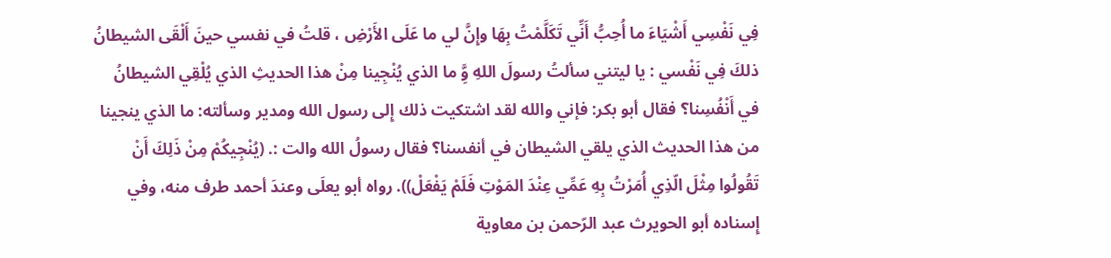فِي نَفْسِي أَشْيَاءَ ما أُحِبُّ أَنِّي تَكَلَّمْتُ بِهَا وإِنَّ لي ما عَلَى الأَرْضِ ، قلتُ في نفسي حينَ أَلْقَى الشيطانُ ذلكَ فِي نَفْسي : يا ليتني سألتُ رسولَ اللهِ وَِّ ما الذي يُنْجِينا مِنْ هذا الحديثِ الذي يُلْقِي الشيطانُ في أَنْفُسِنا؟ فقال أبو بكر: فإني والله لقد اشتكيت ذلك إِلى رسول الله ومدير وسألته: ما الذي ينجينا من هذا الحديث الذي يلقي الشيطان في أنفسنا؟ فقال رسولُ الله والت :. (يُنْجِيكُمْ مِنْ ذَلِكَ أَنْ تَقُولُوا مِثْلَ الّذِي أُمَرْتُ بِهِ عَمِّي عِنْدَ المَوْتِ فَلَمْ يَفْعَلْ)). رواه أبو يعلَى وعندَ أحمد طرف منه، وفي إِسناده أبو الحويرث عبد الرّحمن بن معاوية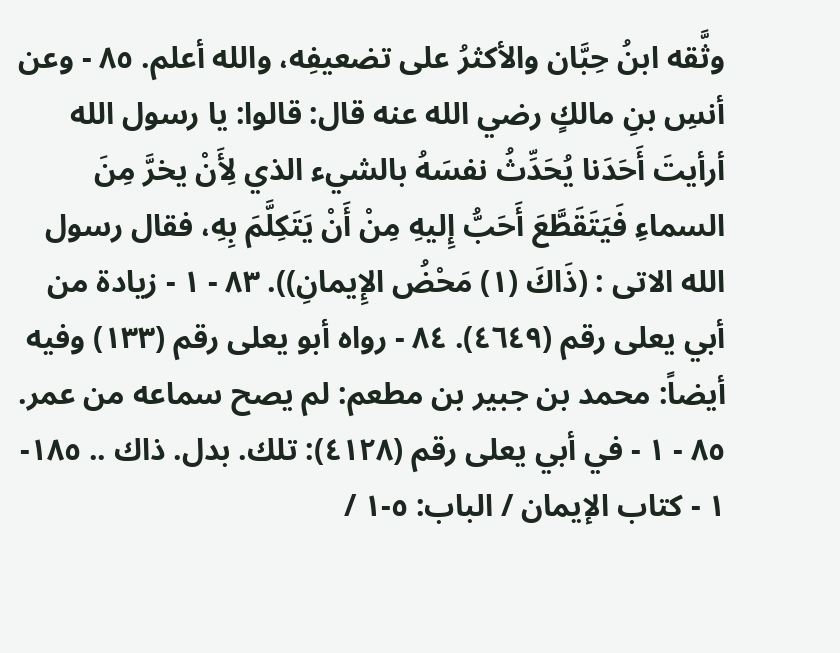وثَّقه ابنُ حِبَّان والأكثرُ على تضعيفِه، والله أعلم. ٨٥ - وعن أنسِ بنِ مالكٍ رضي الله عنه قال: قالوا: يا رسول الله أرأيتَ أَحَدَنا يُحَدِّثُ نفسَهُ بالشيء الذي لِأَنْ يخرَّ مِنَ السماءِ فَيَتَقَطَّعَ أَحَبُّ إِليهِ مِنْ أَنْ يَتَكِلَّمَ بِهِ، فقال رسول الله الاتى : (ذَاكَ (١) مَحْضُ الإِيمانِ)). ٨٣ - ١ - زيادة من أبي يعلى رقم (٤٦٤٩). ٨٤ - رواه أبو يعلى رقم (١٣٣) وفيه أيضاً: محمد بن جبير بن مطعم: لم يصح سماعه من عمر. ٨٥ - ١ - في أبي يعلى رقم (٤١٢٨): تلك. بدل. ذاك .. ١٨٥- ١ - كتاب الإيمان / الباب: ٥-١ /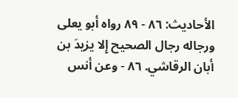الأحاديث: ٨٦ - ٨٩ رواه أبو يعلى ورجاله رجال الصحيح إِلا يزيدَ بن أبان الرقاشي. ٨٦ - وعن أنس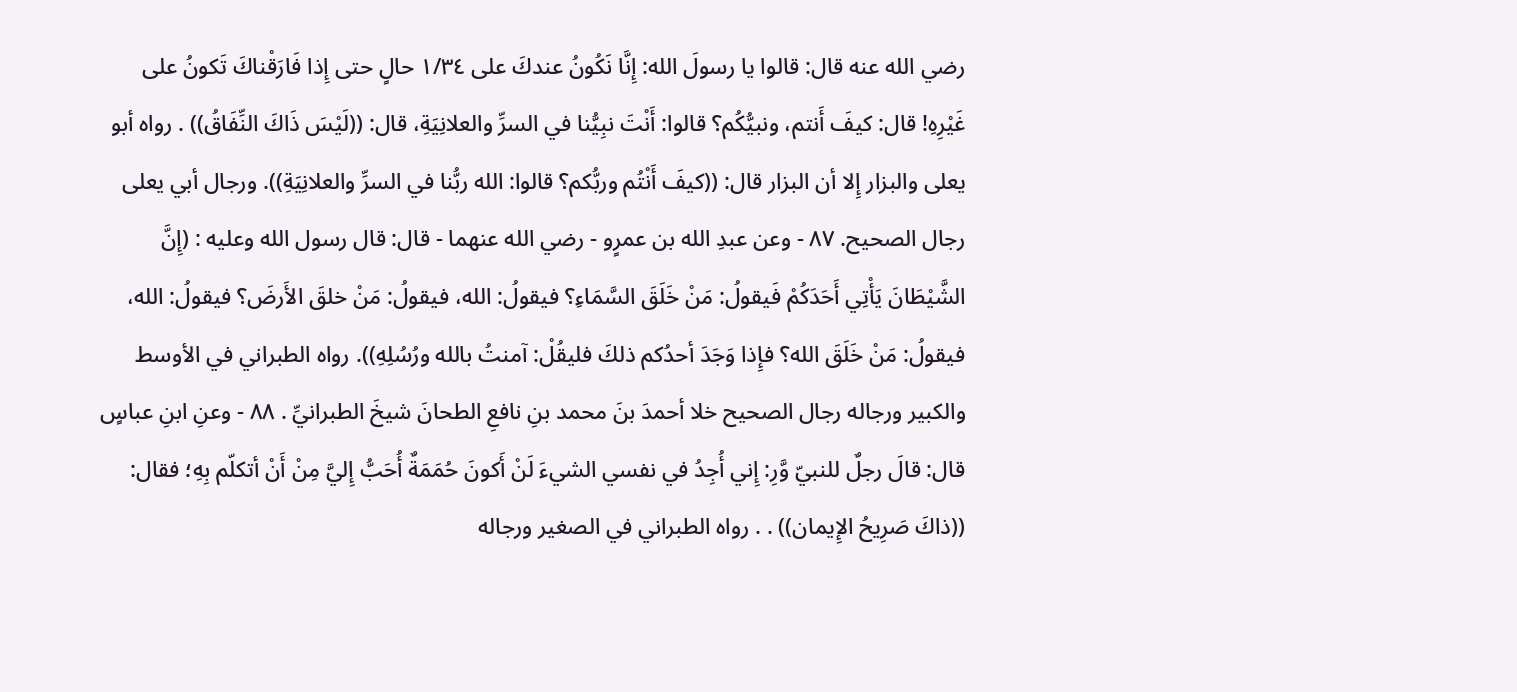رضي الله عنه قال: قالوا يا رسولَ الله: إِنَّا نَكُونُ عندكَ على ١/٣٤ حالٍ حتى إِذا فَارَقْناكَ تَكونُ على غَيْرِهِ! قال: كيفَ أَنتم، ونبيُّكُم؟ قالوا: أَنْتَ نبِيُّنا في السرِّ والعلانِيَةِ، قال: ((لَيْسَ ذَاكَ النِّفَاقُ)) . رواه أبو يعلى والبزار إِلا أن البزار قال: ((كيفَ أَنْتُم وربُّكم؟ قالوا: الله ربُّنا في السرِّ والعلانِيَةِ)). ورجال أبي يعلى رجال الصحيح. ٨٧ - وعن عبدِ الله بن عمرٍو - رضي الله عنهما - قال: قال رسول الله وعليه : (إِنَّ الشَّيْطَانَ يَأْتِي أَحَدَكُمْ فَيقولُ: مَنْ خَلَقَ السَّمَاءِ؟ فيقولُ: الله، فيقولُ: مَنْ خلقَ الأَرضَ؟ فيقولُ: الله، فيقولُ: مَنْ خَلَقَ الله؟ فإِذا وَجَدَ أحدُكم ذلكَ فليقُلْ: آمنتُ بالله ورُسُلِهِ)). رواه الطبراني في الأوسط والكبير ورجاله رجال الصحيح خلا أحمدَ بنَ محمد بنِ نافعِ الطحانَ شيخَ الطبرانيِّ . ٨٨ - وعنِ ابنِ عباسٍ قال: قالَ رجلٌ للنبيّ وَّرِ: إِني أُجِدُ في نفسي الشيءَ لَنْ أَكونَ حُمَمَةٌ أُحَبُّ إِليَّ مِنْ أَنْ أتكلّم بِهِ؛ فقال: ((ذاكَ صَرِيحُ الإِيمان)) . . رواه الطبراني في الصغير ورجاله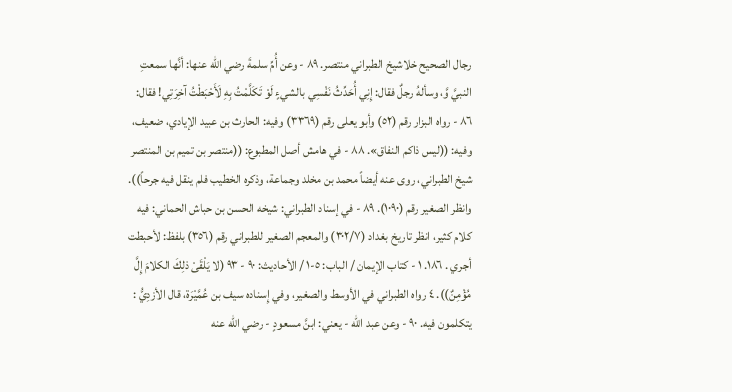رجال الصحيح خلاشيخ الطبراني منتصر. ٨٩ - وعن أُمِّ سلمةَ رضي الله عنها: أنَّها سمعتِ النبيَّ وَّ، وسألهُ رجلٌ فقال: إِنِي أُحَدِّثُ نَفْسِي بالشيءٍ لَوْ تَكَلَّمْتُ بِهِ لَأَحْبَطْتُ آخِرَتِي! فقال: ٨٦ - رواه البزار رقم (٥٢) وأبو يعلى رقم (٣٣٦٩) وفيه: الحارث بن عبيد الإیادي، ضعيف، وفيه: ((لیس ذاکم النفاق». ٨٨ - في هامش أصل المطبوع: ((منتصر بن تميم بن المنتصر شيخ الطبراني، روى عنه أيضاً محمد بن مخلد وجماعة، وذكره الخطيب فلم ينقل فيه جرحاً)). وانظر الصغير رقم (١٠٩٠). ٨٩ - في إسناد الطبراني: شيخه الحسن بن حباش الحماني: فيه كلام كثير، انظر تاريخ بغداد (٣٠٢/٧) والمعجم الصغير للطبراني رقم (٣٥٦) بلفظ: لأحبطت أجري . ١٨٦. ١ - كتاب الإيمان / الباب: ٥-١ / الأحاديث: ٩٠ - ٩٣ (لا يَلْقَىْ ذلِكَ الكلامَ إِلَّ مُؤْمِنٌ)). ٤ رواه الطبراني في الأوسط والصغير، وفي إِسناده سيف بن عُمَّيْرَة، قال الأزدِيُّ : يتكلمون فيه. ٩٠ - وعن عبد الله - يعني: ابنَّ مسعودٍ - رضي الله عنه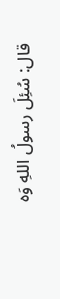قال: سُئِلَ رسولُ اللهِ وَه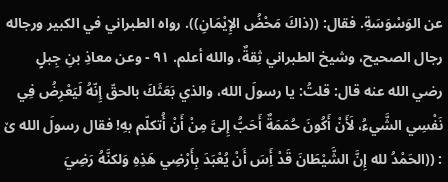عن الوَسْوَسَةِ. فقال: ((ذاكَ مَحْضُ الإِيْمَانِ)). رواه الطبراني في الكبير ورجاله رجال الصحيح، وشيخ الطبراني ثِقةٌ، والله أعلم. ٩١ - وعن معاذِ بنِ جِبلٍ رضي الله عنه قال: قلتُ: يا رسولَ الله، والذي بَعَثَكَ بالحقّ إِنّهُ لَيَعْرِضُ فِي نَفْسِي الشَّيءُ، لَأَنْ أَكُونَ حُمَمَةٌ أَحَبُّ إِلىَّ مِنْ أَنْ أُتكلّم بهِ! فقال رسولَ الله ێ : ((الحَمْدُ لله إِنَّ الشَّيْطَانَ قَدْ أَِسَ أَنْ يُعْبَدَ بِأَرْضِي هَذِهِ وَلكنَّهُ رَضِيَ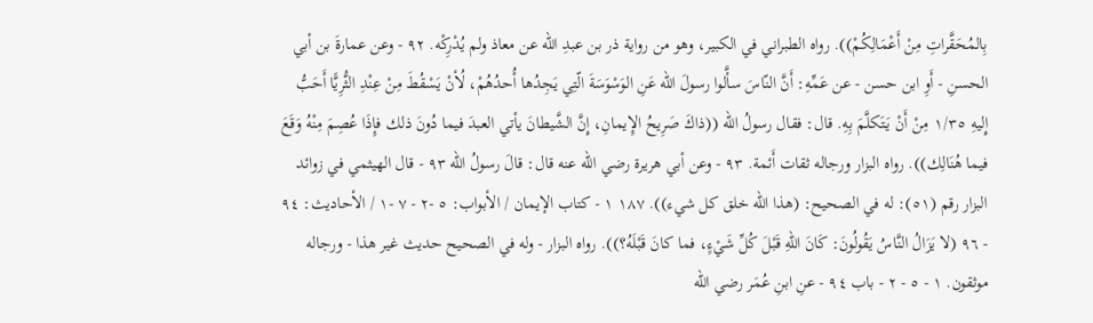بِالمُحَقَّراتِ مِنْ أَعْمَالِكُمْ)). رواه الطبراني في الكبير، وهو من رواية ذر بن عبدِ الله عن معاذ ولم يُدْرِكْه. ٩٢ - وعن عمارةَ بن أبي الحسنِ - أَوِ ابن حسن - عن عَمِّهِ: أَنَّ النّاسَ سأَّلوا رسولَ الله عَنِ الوَسْوَسَةَ الّتِي يَجِدُها أُحدُهُمْ، لُأنْ يَسْقُطَ مِنْ عِنْدِ الثُّرِيًّا أَحَبُّ إِليهِ ١/٣٥ مِنْ أَنْ يَتَكلَّمَ بِهِ. قال: فقال رسولُ الله ((ذاكَ صَرِيحُ الإِيمانِ، إِنَّ الشَّيطانَ يأتي العبدَ فيما دُونَ ذلك فإِذَا عُصِمَ مِنْهُ وَقَعَ فيما هُنَالِك)). رواه البزار ورجاله ثقات أَئمة. ٩٣ - وعن أبي هريرة رضي الله عنه قال: قالَ رسولُ الله ٩٣ - قال الهيثمي في زوائد البزار رقم (٥١): له في الصحيح: (هذا الله خلق كل شيء)). ١٨٧ ١ - كتاب الإيمان / الأبواب: ٥ -٢ - ٧ -١ / الأحاديث: ٩٤ - ٩٦ (لا يَزَالُ النَّاسُ يَقُولُونَ: كَانَ اللهِ قَبْلَ كُلِّ شَيْءٍ، فما كانَ قَبْلَهُ؟)). رواه البزار - وله في الصحيح حديث غير هذا - ورجاله موثقون. ١ - ٥ - ٢ - باب ٩٤ - عنِ ابنِ عُمَر رضي الله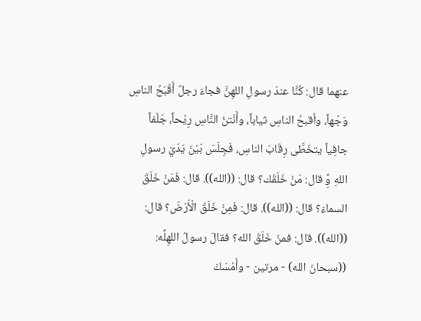عنهما قال: كُنَّا عندَ رسولِ اللهِنَّ فجاءَ رجلٌ أَقْبَحُ الناسِ وَجْهاً، وأقبحُ الناسِ ثياباً، وأَنْتنُ النَّاسِ رِيْحاً، جَلْفاً جافِياً يتخَطَّى رِقَابَ الناسِ، فَجِلَسَ بَيْنَ يَدَيْ رسولِ اللهِ وَِّ قال: مَنْ خَلَقَك؟ قال: ((الله)). قال: فَمَنْ خَلَقَ السماءَ؟ قال: ((الله)). قال: فَمِنْ خَلَقَ الْأَرْضَ؟ قال: ((الله)). قال: فمنْ خَلَقَ الله؟ فقالَ رسولُ اللهِلَّه: ((سبحانَ الله) - مرتين - وأَمْسَكَ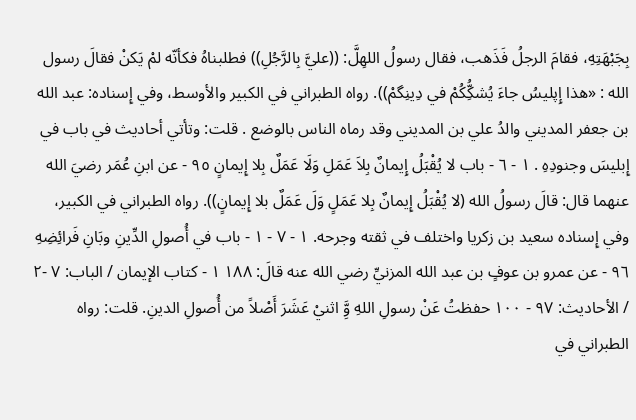بِجَبْهَتِهِ، فقامَ الرجلُ فَذَهب، فقال رسولُ اللهِلَّ: ((عليَّ بِالرَّجُلِ)) فطلبناهُ فكأنّه لمْ يَكنْ فقالَ رسول الله : «هذا إِپلیسُ جاءَ يُشكُِّكُمْ في دِینِگمْ)). رواه الطبراني في الكبير والأوسط، وفي إِسناده: عبد الله بن جعفر المديني والدُ علي بن المديني وقد رماه الناس بالوضع . قلت: وتأتي أحاديث في باب في إِبليسَ وجنودِهِ . ١ - ٦ - باب لا يُقْبَلُ إِيمانٌ بِلاَ عَمَلِ وَلَا عَمَلٌ بِلا إِيمانٍ ٩٥ - عن ابنِ عُمَر رضيَ الله عنهما قال: قالَ رسولُ الله (لا يُقْبَلُ إِيمانٌ بِلا عَمَلٍ وَلَ عَمَلٌ بلا إِيمانٍ)). رواه الطبراني في الكبير، وفي إِسناده سعيد بن زكريا واختلف في ثقته وجرحه. ١ - ٧ - ١ - باب في أُصولِ الدِّينِ وبَانِ فَرائِضِهِ ٩٦ - عن عمرو بن عوفٍ بن عبد الله المزنيِّ رضي الله عنه قالَ: ١٨٨ ١ - كتاب الإيمان / الباب: ٧ -٢ / الأحاديث: ٩٧ - ١٠٠ حفظتُ عَنْ رسولِ اللهِ وَِّ اثنيْ عَشَرَ أَصْلاً من أُصولِ الدينِ. قلت: رواه الطبراني في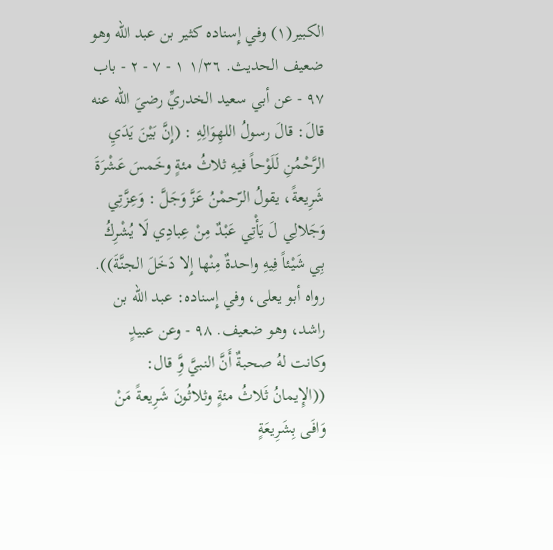الكبير(١) وفي إِسناده كثير بن عبد الله وهو ضعيف الحديث. ١/٣٦ ١ - ٧ - ٢ - باب ٩٧ - عن أبي سعيد الخدريِّ رضيَ الله عنه قالَ: قالَ رسولُ اللهِوَالِهِ : (إِنَّ بَيْنَ يَدَيِ الرَّحْمُنِ لَلَوْحاً فيهِ ثلاثُ مئةٍ وخَمسَ عَشْرَةَ شَرِيعةً، يقولُ الرّحمْنُ عَزَّ وَجَلَّ : وَعِزَّتِي وَجَلالِي لَ يَأْتِي عَبْدٌ مِنْ عِبادِي لَا يُشْرِكُ بِي شَيْئاً فِيهِ واحدةٌ مِنْها إِلا دَخَلَ الجنَّةَ)). رواه أبو يعلى، وفي إِسناده: عبد الله بن راشد، وهو ضعيف. ٩٨ - وعن عبيدٍ وكانت لهُ صحبةٌ أَنَّ النبيَّ وَِّ قال: ((الإِيمانُ ثَلاثُ مئةٍ وثلاثُونَ شَرِيعةً مَنْ وَافَى بِشَرِيعَةٍ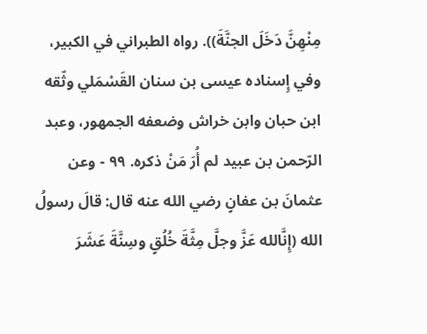مِنْهِنَّ دَخَلَ الجنَّةَ)). رواه الطبراني في الكبير، وفي إِسناده عيسى بن سنان القَسْمَلي وثّقه ابن حبان وابن خراش وضعفه الجمهور، وعبد الرّحمن بن عبيد لم أُرَ مَنْ ذكره. ٩٩ - وعن عثمانَ بن عفانٍ رضي الله عنه قال: قالَ رسولُ الله (إِنَّالله عَزَّ وجلَّ مِثَّةَ خُلُقٍ وسِنَّةَ عَشَرَ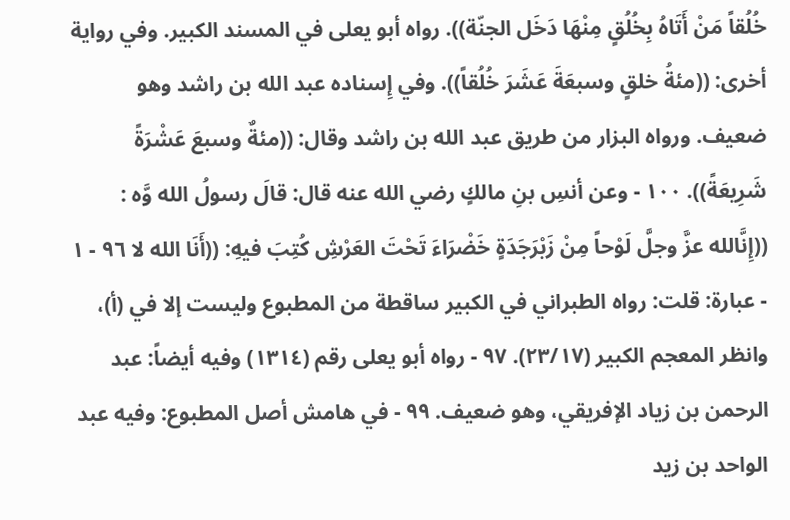خُلُقاً مَنْ أَتَاهُ بِخُلُقٍ مِنْهَا دَخَل الجنّة)). رواه أبو يعلى في المسند الكبير. وفي رواية أخرى: ((مئةُ خلقٍ وسبعَةَ عَشَرَ خُلُقاً)). وفي إِسناده عبد الله بن راشد وهو ضعيف. ورواه البزار من طريق عبد الله بن راشد وقال: ((مئةٌ وسبعَ عَشْرَةً شَرِيعَةً)). ١٠٠ - وعن أنسِ بنِ مالكٍ رضي الله عنه قال: قالَ رسولُ الله وَّه : ((إِنَّالله عزَّ وجلَّ لَوْحاً مِنْ زَبْرَجَدَةٍ خَضْرَاءَ تَحْتَ العَرْشِ كُتِبَ فيهِ: ((أَنَا الله لا ٩٦ - ١ - عبارة: قلت: رواه الطبراني في الكبير ساقطة من المطبوع وليست إلا في (أ)، وانظر المعجم الكبير (٢٣/١٧). ٩٧ - رواه أبو يعلى رقم (١٣١٤) وفيه أيضاً: عبد الرحمن بن زياد الإفريقي، وهو ضعيف. ٩٩ - في هامش أصل المطبوع: وفيه عبد الواحد بن زيد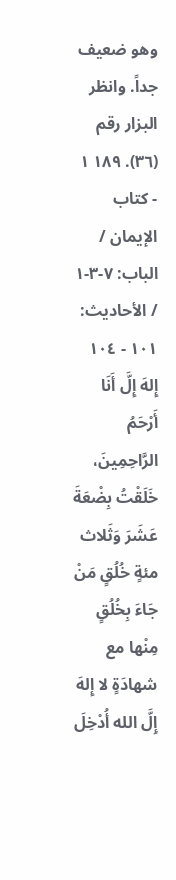وهو ضعيف جداً. وانظر البزار رقم (٣٦). ١٨٩ ١ - كتاب الإيمان / الباب: ٧-٣-١ / الأحاديث: ١٠١ - ١٠٤ إِلهَ إِلَّ أَنَا أَرْحَمُ الرَّاحِمِينَ، خَلَقْتُ بِضْعَةَ عَشَرَ وَثَلاث مئةٍ خُلُقٍ مَنْ جَاءَ بِخُلُقٍ مِنْها مع شهادَةٍ لا إِلهَ إِلَّ الله أُدْخِلَ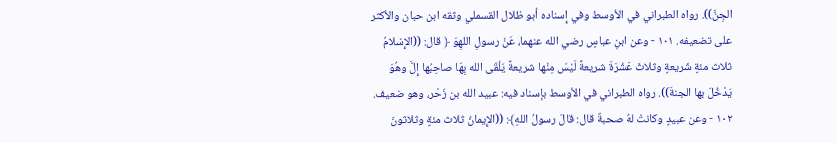الجِنَّ)). رواه الطبراني في الأوسط وفي إِسناده أبو ظلال القسملي وثقه ابن حبان والأكثر على تضعيفه. ١٠١ - وعن ابنِ عباسٍ رضي الله عنهما، عَنْ رسولِ اللهِوَ ﴿ قال: ((الإِسْلامُ ثلاث مئةٍ شَريعةٍ وثلاثَ عَشْرَةَ شريعةً لَيْسَ مِنْها شريعةً يَلْقَى الله بِهَا صاحِبُها إِلَّ وهُوَ يَدْخُلَ بها الجنةَ)). رواه الطبراني في الأوسط بإسناد فيه: عبيد الله بن زَحْر، وهو ضعيف. ١٠٢ - وعن عبيدٍ وكانتْ لهُ صحبةٌ قال: قالَ رسولُ اللهِ﴾: ((الإِيمانُ ثلاث مئةٍ وثلاثونَ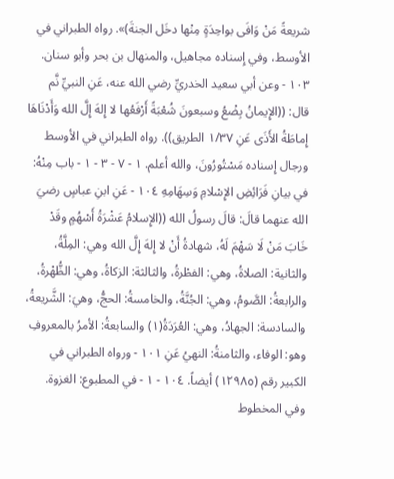شريعةً مَنْ وَافَى بواحِدَةٍ مِنْها دخَل الجنةَ)». رواه الطبراني في الأوسط، وفي إِسناده مجاهيل، والمنهال بن بحر وأبو سنان. ١٠٣ - وعن أبي سعيد الخدريِّ رضي الله عنه، عَنِ النبيِّ نَّم قال: ((الإِيمانُ بِضْعُ وسبعونَ شُعْبَةً أَرْفَعُها لا إِلهَ إِلَّ الله وَأَدْنَاهَا إِماطَةُ الأَذَى عَنِ ١/٣٧ الطريق)). رواه الطبراني في الأوسط ورجال إِسناده مَسْتُورُونَ، والله أعلم. ١ - ٧ - ٣ - ١ - باب مِنْهُ: في بيانِ فَرَائِضِ الإِسْلامِ وَسِهَامِهِ ١٠٤ - عَنِ ابنِ عباسٍ رضيَ الله عنهما قالَ: قالَ رسولُ الله ((الإِسلامُ عَشْرَةُ أَسْهُمٍ وقَدْ خَابَ مَنْ لَا سَهْمَ لَهُ، شهادةُ أَنْ لا إِلهَ إِلَّ الله وهي: المِلَّةُ، والثانية: الصلاةُ، وهي: الفطْرةُ، والثالثة: الزكاةُ، وهي: الظُّهْرةُ، والرابعةُ: الصَّومُ، وهي: الجُنَّةُ، والخامسةُ: الحجُّ، وهيَ: الشَّريعةُ، والسادسة: الجهادُ، وهي: العُرَدَةُ(١) والسابعةُ: الأمرُ بالمعروفِ وهو: الوفاء، والثامنةُ: النهيُ عَنِ ١٠١ - ورواه الطبراني في الكبير رقم (١٢٩٨٥) أيضاً. ١٠٤ - ١ - في المطبوع: الغزوة. وفي المخطوط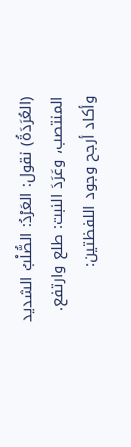(العُرَدَةُ) نقول: العَرْدُ: الصُّلْبُ الشديد المنتصب، وعَرَدَ النبت: طلع وارتفع. وأكاد أرجح وجود اللفظتين: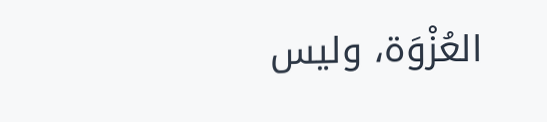العُزْوَة، وليس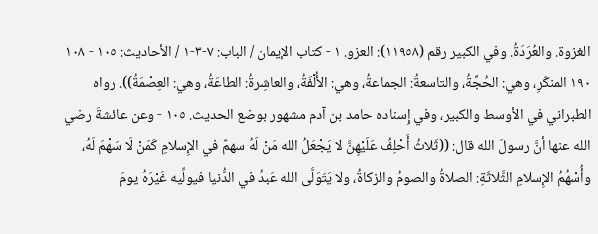الغزوة. والعُرَدَةُ. وفي الكبير رقم (١١٩٥٨): العزو. ١ - كتاب الإيمان / الباب: ٧-٣-١ / الأحاديث: ١٠٥ - ١٠٨ ١٩٠ المنكّرِ، وهي: الحُجَّةُ، والتاسعةُ: الجماعةُ، وهي: الأُلْفَةُ، والعاشِرةُ: الطاعَةُ، وهي: العِصْمَةُ)). رواه الطبراني في الأوسط والكبير، وفي إِسناده حامد بن آدم مشهور بوضع الحديث. ١٠٥ - وعن عائشةَ رضي الله عنها أنَّ رسولَ الله قال: ((ثَلاثُ أَحْلِفُ عَلَيْهِنَّ لا يَجْعَلُ الله مَنْ لَهُ سهمٌ في الإِسلامِ كَمَنْ لَا سَهْمَ لَهُ، وأُسْهُمُ الإِسلامِ الثَّلاثَةِ: الصلاةُ والصومُ والزكاةُ، ولا يَتَوَلَّى الله عَبدُ في الدُّنيا فيولِّيه غَيْرَهُ يومَ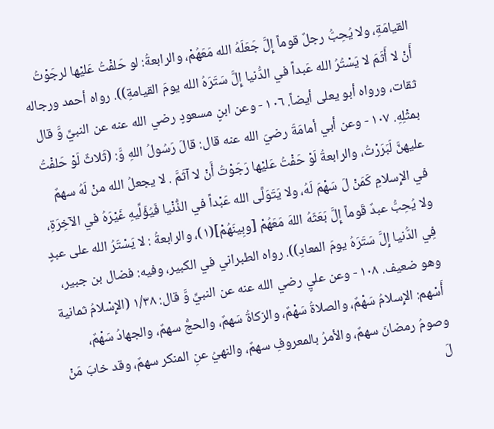القيامَةِ، ولا يُحِبُّ رجلٌ قوماً إِلَّ جَعَلَهُ الله مَعَهُمْ، والرابعةُ: لو حَلفْتُ عَليْها لرجَوْتُ أَنْ لا أَثَمَ لا يَسْتُرُ الله عَبداً في الدُّنيا إِلَّ سَتَرَهُ الله يومَ القيامةِ)). رواه أحمد ورجاله ثقات، ورواه أبو يعلى أيضاً. ١٠٦ - وعن ابنٍ مسعودٍ رضي الله عنه عن النبيِّ وَّ قال بمثْلِهِ. ١٠٧ - وعن أبي أمامَةَ رضيَ الله عنه قال: قالَ رَسُولُ اللهِ وَّ: (ثَلاثٌ لَوْ حَلفْتُ عليهنَّ لَبَرَرْتُ، والرابعةُ لَوْ حَفْتُ عَليْها رَجَوْتُ أَنْ لا آثَمَّ . لا يجعلُ الله منْ لَهُ سهمٌ في الإِسلامِ كَمَنْ لَ سَهْمَ لَهُ، ولا يَتَوَلَّى الله عَبْداً في الذُّنْيا فَيُؤَلِّيهِ غَيْرَهُ في الآخِرَةِ، ولا يُحِبُّ عبدٌ قَوماً إِلَّ بَعَثَهُ اللهَ مَعَهُمْ [وبِينَهُمْ](١)، والرابعةُ : لا يَسْتَرُ الله على عبدٍ فِي الدُّنيا إِلَّ سَتَرَهُ يومَ المعادِ)). رواه الطبراني في الكبير، وفيه: فضال بن جبير، وهو ضعيف. ١٠٨ - وعن عليٍ رضي الله عنه عن النبيِّ وَّ قال: ١/٣٨ (الإِسْلامُ ثمانية أَسْهم: الإِسلامُ سَهْمٌ، والصلاةُ سَهْمٌ، والزكاةُ سَهمٌ، والحجُّ سهمٌ، والجهادُ سَهْمٌ، وصومُ رمضانَ سهمٌ، والأمرُ بالمعروفِ سهمٌ، والنهيُ عنِ المنكر سهمٌ، وقد خابَ مَنْ لَ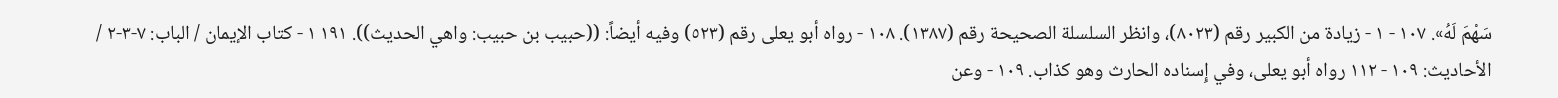سَهْمَ لَهُ». ١٠٧ - ١ - زيادة من الكبير رقم (٨٠٢٣)، وانظر السلسلة الصحيحة رقم (١٣٨٧). ١٠٨ - رواه أبو يعلى رقم (٥٢٣) وفيه أيضاً: ((حبيب بن حبيب: واهي الحديث)). ١٩١ ١ - كتاب الإيمان / الباب: ٧-٣-٢ / الأحاديث: ١٠٩ - ١١٢ رواه أبو يعلى، وفي إِسناده الحارث وهو كذاب. ١٠٩ - وعن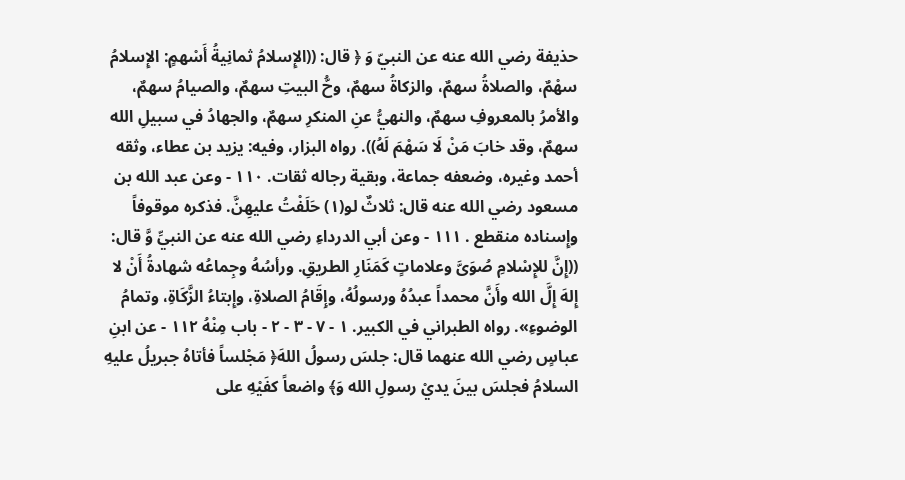حذيفة رضي الله عنه عن النبيّ وَ ﴿ قال: ((الإِسلامُ ثمانِيةُ أَسْهمٍ: الإِسلامُ سهْمٌ، والصلاةُ سهمٌ، والزكاةُ سهمٌ، وحُّ البيتِ سهمٌ، والصيامُ سهمٌ، والأمرُ بالمعروفِ سهمٌ، والنهيُّ عنِ المنكرِ سهمٌ، والجهادُ في سبيلِ الله سهمٌ، وقد خابَ مَنْ لَا سَهْمَ لَهُ)). رواه البزار، وفيه: يزيد بن عطاء، وثقه أحمد وغيره، وضعفه جماعة، وبقية رجاله ثقات. ١١٠ - وعن عبد الله بن مسعود رضي الله عنه قال: ثلاثٌ لو(١) حَلَفْتُ عليهِنَّ. فذكره موقوفاً وإِسناده منقطع . ١١١ - وعن أبي الدرداءِ رضي الله عنه عن النبيِّ وَّ قال: ((إِنَّ للإِسْلامِ صُوَىَّ وعلاماتٍ كَمَنَارِ الطريقِ. ورأسُهُ وجِماعُه شهادةُ أَنْ لا إِلهَ إِلَّ الله وأَنَّ محمداً عبدُهُ ورسولُهُ، وإِقَامُ الصلاةِ، وإِبتاءُ الزَّكَاةِ، وتمامُ الوضوءِ». رواه الطبراني في الكبير. ١ - ٧ - ٣ - ٢ - باب مِنْهُ ١١٢ - عن ابنِ عباسٍ رضي الله عنهما قال: جلسَ رسولُ اللهَ﴿ مَجْلساً فأتاهُ جبريلُ عليهِ السلامُ فجلسَ بينَ يديْ رسولِ الله وَ﴾ واضعاً كفَيْهِ على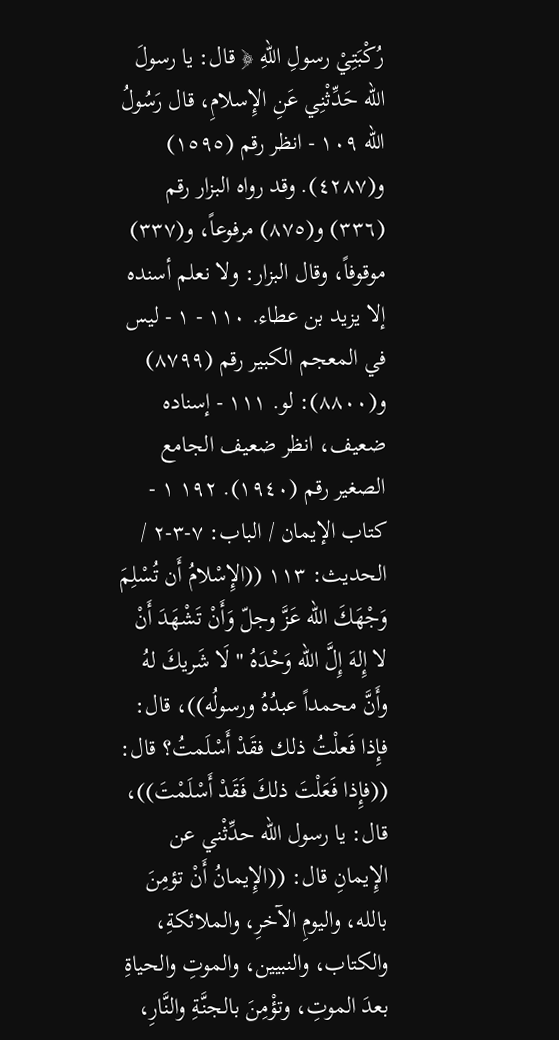رُكْبَتِيْ رسولِ اللهِ ﴿ قال: يا رسولَ الله حَدِّثْنِي عَنِ الإِسلامِ، قال رَسُولُ الله ١٠٩ - انظر رقم (١٥٩٥) و(٤٢٨٧). وقد رواه البزار رقم (٣٣٦) و(٨٧٥) مرفوعاً، و(٣٣٧) موقوفاً، وقال البزار: ولا نعلم أسنده إلا یزید بن عطاء. ١١٠ - ١ - ليس في المعجم الكبير رقم (٨٧٩٩) و(٨٨٠٠): لو. ١١١ - إسناده ضعيف، انظر ضعيف الجامع الصغير رقم (١٩٤٠). ١٩٢ ١ - كتاب الإيمان / الباب: ٧-٣-٢ / الحديث: ١١٣ ((الإِسْلامُ أَن تُسْلِمَ وَجْهَكَ الله عَزَّ وجلّ وَأَنْ تَشْهَدَ أَنْ لا إِلهَ إِلَّ الله وَحْدَهُ " لَا شَريكَ لهُ وأَنَّ محمداً عبدُهُ ورسولُه))، قال: فإِذا فَعلْتُ ذلك فقَدْ أَسْلَمتُ؟ قال: ((فإِذا فَعَلْتَ ذلكَ فَقَدْ أَسْلَمْتَ))، قال: يا رسول الله حدِّثْني عن الإِيمانِ قال: ((الإِيمانُ أَنْ تؤمِنَ بالله، واليومِ الآخرِ، والملائكةِ، والكتاب، والنبيين، والموتِ والحياةِ بعدَ الموتِ، وتؤْمِنَ بالجنَّةِ والنَّارِ،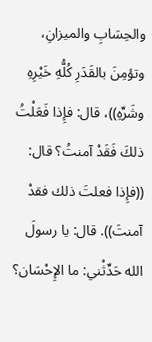والحِسَابِ والميزانِ، وتؤمِنَ بالقَدَرِ كُلُّهِ خَيْرِهِ وشَرِّهِ))، قال: فإِذا فَعَلْتُ ذلكَ فَقَدْ آمنتُ؟ قال: ((فإِذا فعلتَ ذلك فقدْ آمنتَ)). قال: يا رسولَ الله حَدِّثْني: ما الإِحْسَان؟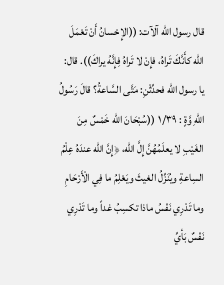قال رسول الله آلآت: ((الإِحْسانُ أَنْ تَعْمَلَ الله كأَنَّكَ تَراهُ، فإِنْ لا تَراهُ فِإِنَّهُ يراكَ)). قال: يا رسول الله فحدِّثْنِ: مَتَّى السَّاعةُ؟ قالَ رَسُولُ اللهِ وَّةٍ : ١/٣٩ ((سُبْحَانَ الله خَمْسٌ مِنَ الغَيْبِ لا يعلَمُهُنَّ إِلَّ الله، ﴿إِنَّ الله عندَهُ عِلْمُ السِاعةِ ويُنَزِّلُ الغيثَ ويَعْلِمُ ما فِي الْأَرْحَامِ وما تَدْرِي نَفْسُ ماذا تكسِبُ غداً وما تَدْرِي نَفْسٌ بَأيِّ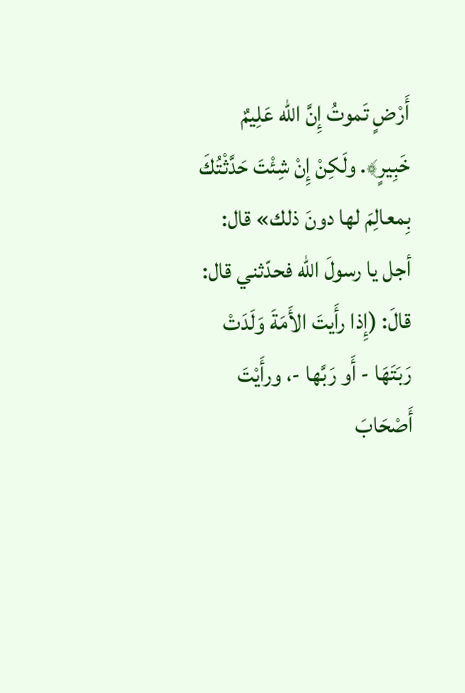أَرْضٍ تَموتُ إِنَّ الله عَلِيمٌ خَبِيرٍ﴾. ولَكِنْ إِنْ شِئْتَ حَدَّثْتُكَ بِمعالِمَ لها دونَ ذلك» قال: أجل يا رسولَ الله فحدّثني قال: قالَ: (إِذا رأَيتَ الأَمَةَ وَلَدَتْ رَبَتَهَا - أَو رَبَّها -، ورأَيْتَ أَصْحَابَ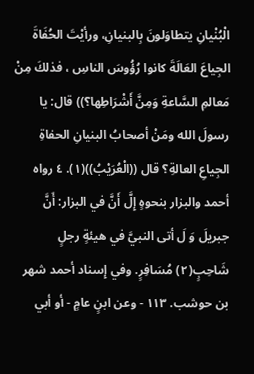الْبُنْيانِ يتطاوَلونَ بِالبنيانِ، ورأيْتَ الحُفَاةَ الجِياعَ العَالَةَ كانوا رُؤُوسَ الناسِ ، فذلكَ مِنْ مَعالمِ السَّاعةِ وَمِنَّ أَشْرَاطِها؟)) قال: يا رسولَ الله ومَنْ أصحابُ البنيانِ الحفاةِ الجِياعِ العالةِ؟ قال ((الْعُرَيْبُ))(١). ٤ رواه أحمد والبزار بنحوهٍ إِلَّ أَنَّ في البزار: أَنَّ جبريلَ وَ لَ أتى النبيَّ في هيئةٍ رجلٍ شَاحِبٍ(٢) مُسَافِرٍ. وفي إِسناد أحمد شهر بن حوشب. ١١٣ - وعن ابنٍ عامٍ - أو أبي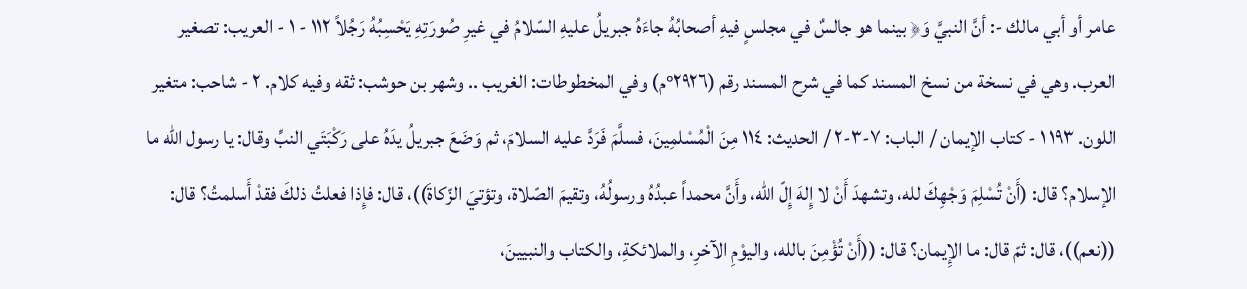عامر أو أبي مالك -: أنَّ النبيَّ وَ﴿ بينما هو جالسٌ في مجلسٍ فيهِ أصحابُهُ جاءَهُ جبريلُ عليهِ السّلامُ في غيرِ صُورَتِهِ يَحْسِبُهُ رَجُلاً ١١٢ - ١ - العريب: تصغير العرب. وهي في نسخة من نسخ المسند كما في شرح المسند رقم (٢٩٢٦°م) وفي المخطوطات: الغريب .. وشهر بن حوشب: ثقه وفيه كلام. ٢ - شاحب: متغير اللون. ١٩٣ ١ - كتاب الإيمان / الباب: ٧-٣-٢ / الحديث: ١١٤ مِنَ الْمُسْلمِينَ، فسلَّمَ فَرَدَّ عليه السلامَ، ثم وَضَعَ جبريلُ يدَهُ على رَكْبَتَي النبِّ وقال: يا رسول الله ما الإسلام؟ قال: (أَنْ تُسْلِمَ وَجْهِكَ لله، وتشهدَ أَنْ لا إِلهَ إِلّ الله، وأَنَّ محمداً عبدُهُ ورسولُهُ، وتقيمَ الصّلاة، وتؤتيَ الزّكاةَ))، قال: فإِذا فعلتُ ذلكَ فقدْ أَسلمتُ؟ قال: ((نعم))، قال: ثمّ قال: ما الإِيمان؟ قال: ((أَنْ تُؤْمِنَ بالله، واليوْمِ الآخرِ، والملائكةِ، والكتاب والنبيينَ،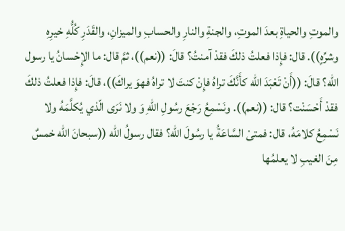والموتِ والحياةِ بعدَ الموتِ، والجنةِ والنارِ والحسابِ والميزانِ، والقَدَرِ كُلُّهِ خيرِهِ وشرِّهٍ)). قال: فإِذا فعلتُ ذلكَ فقدْ آمنتُ؟ قالَ: ((نعم))، ثمَّ قال: ما الإِحْسانُ يا رسول الله؟ قالَ: ((أَنْ تَعْبَدَ الله كأَنَّكَ تراهُ فإِنْ كنتَ لا تراهُ فهوَ يراكَ))، قالَ: فإِذا فعلتُ ذلكَ فقدْ أَحْسَنْت؟ قال: ((نعم)). ونَسْمِعُ رَجْعَ رسُولِ اللهِ وَ ولا نَرَى الّذي يُكلَّمَهُ ولا نَسْمِعُ كلامَهُ، قال: فمتىْ السَّاعَةُ يا رسُولَ الله؟ فقال رسولُ الله ((سبحانَ الله خمسٌ مِنَ الغيبِ لا يعلمُها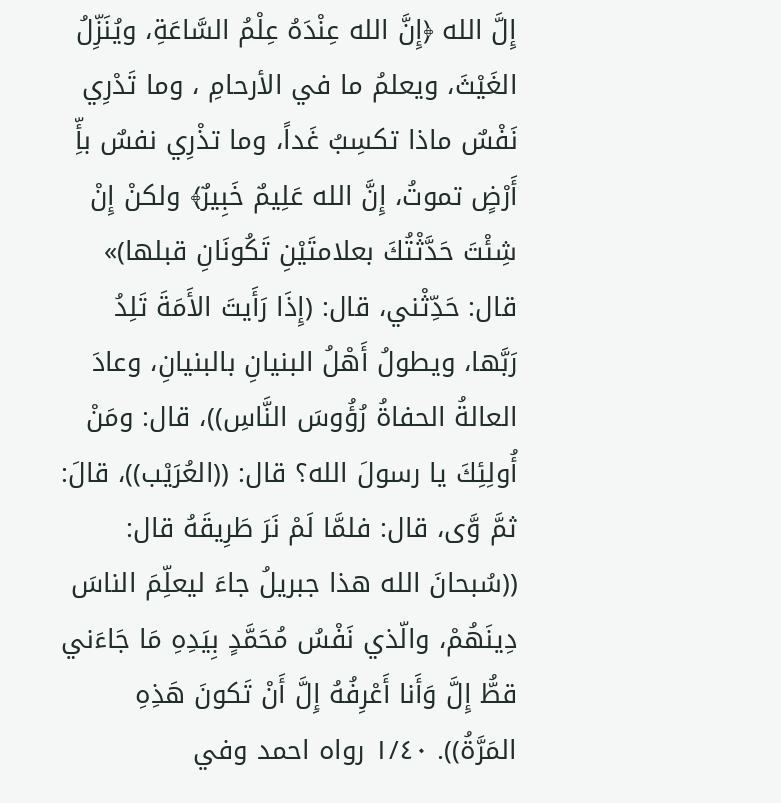إِلَّ الله ﴿إِنَّ الله عِنْدَهُ عِلْمُ السَّاعَةِ، ويُنَزِّلُ الغَيْثَ، ويعلمُ ما في الأرحامِ ، وما تَدْرِي نَفْسٌ ماذا تكسِبُ غَداً، وما تذْرِي نفسٌ بأِّ أَرْضٍ تموتُ، إِنَّ الله عَلِيمٌ خَبِيرٌ﴾ ولكنْ إِنْ شِئْتَ حَدَّثْتُكَ بعلامتَيْنِ تَكُونَانِ قبلها)» قال: حَدِّثْني، قال: (إِذَا رَأَيتَ الأَمَةَ تَلِدُ رَبَّها، ويطولُ أَهْلُ البنيانِ بالبنيانِ، وعادَ العالةُ الحفاةُ رُؤُوسَ النَّاسِ))، قال: ومَنْ أُولِئِكَ يا رسولَ الله؟ قال: ((العُرَيْب))، قالَ: ثمَّ وَّى، قال: فلمَّا لَمْ نَرَ طَرِيقَهُ قال: ((سُبحانَ الله هذا جبريلُ جاءَ ليعلِّمَ الناسَ دِينَهُمْ، والّذي نَفْسُ مُحَمَّدٍ بِيَدِهِ مَا جَاءَني قطُّ إِلَّ وَأَنا أَعْرِفُهُ إِلَّ أَنْ تَكونَ هَذِهِ المَرَّةُ)). ١/٤٠ رواه احمد وفي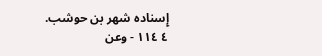إِسناده شهر بن حوشب. ٤ ١١٤ - وعن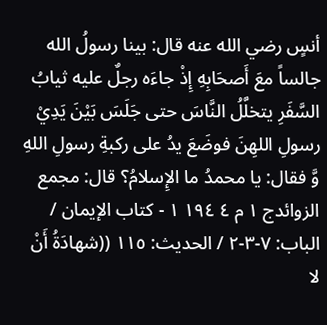أنسٍ رضي الله عنه قال: بينا رسولُ الله جالساً معَ أَصحَابِهِ إِذْ جاءَه رجلٌ عليه ثيابُ السَّفَرِ يتخلَّلُ النَّاسَ حتى جَلَسَ بَيْنَ يَدِيْ رسولِ اللهِنَ فوضَعَ يدُ على ركبةِ رسولِ اللهِ وَّ فقال: يا محمدُ ما الإِسلامُ؟ قال: مجمع الزوائدج ١ م ٤ ١٩٤ ١ - كتاب الإيمان / الباب: ٧-٣-٢ / الحديث: ١١٥ ((شهادَةُ أَنْ لا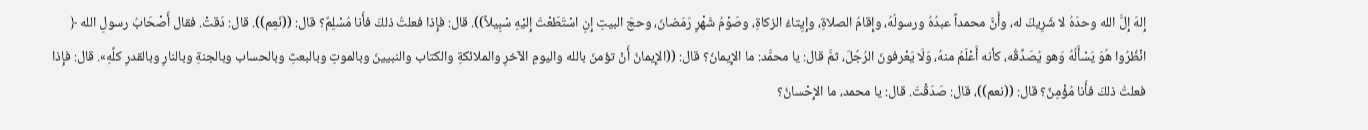إِلهَ إِلَّ الله وحدَهُ لا شَرِيكَ له، وأَنَّ محمداً عبدُهُ ورسولُهُ، وإِقامُ الصلاةِ، وإِيِتاءُ الزكاةِ، وصَوْمُ شَهْرٍ رَمَضانَ، وحجَ البيتِ إِنِ اسْتَطَعْتَ إِليْهِ سْبِيلاً)). قال: فإِذا فعلتُ ذلكَ فأَنا مُسْلِمٌ؟ قال: ((نَعِم)). قال: دَقتْ. فقال أَصْحَابُ رسولِ الله ﴿ انْظُرُوا هُوَ يَسْأَلُهُ وَهو يُصَدِّقُه، كأنه أَعْلَمُ منهُ، وَلَا يَعْرفونَ الرُجُلَ، ثمَّ قال: يا محمَّد: ما الإِيمانُ؟ قال: ((الإِيمانُ أَنْ تؤمنَ بالله واليومِ الآخرِ والملائكةِ والكتاب والنبيينَ وبالموتِ وبالبعثِ وبالحساب وبالجنةِ وبالنارِ وبالقدرِ كلِّهِ». قال: فإِذا فعلتُ ذلكَ فأَنا مُؤْمِنٌ؟ قال: ((نعم))، قال: صَدَقْتَ. قال: يا محمد، ما الإِحْسانُ؟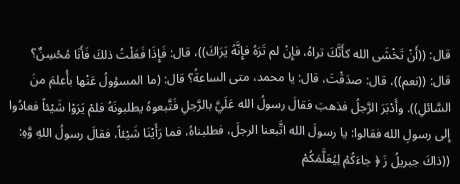قال: ((أَنْ تَخْشَى الله كأَنَّكَ تراهُ، فإِنْ لم تَرَهُ فإِنَّهُ يَرَاكَ))، قال: فَإِذَا فَعَلْتُ ذلكَ فَأَنَا مُحْسِنٌ؟ قال: ((نعم))، قال: صدَقْتَ، قال: يا محمد، متى الساعةُ؟ قال: (ما المسؤولُ عَنْها بأُعلمَ منَ السَّائلِ)). وأَدْبَرَ الرَّجلُ فذهبَ فقالَ رسولُ الله عَلَيَّ بالرَّجلِ فَتَّبعوهُ يطلبونَهُ فلمْ يَرَوْا شَيْئاً فعادُوا إِلى رسولِ الله فقالوا: يا رسولَ الله اتَّبعنا الرجلَ، فطلبناهُ، فما رَأَيْنَا شَيْئاً، فقالَ رسولُ اللهِ وَّهِ: ((ذاكَ جبريلُ زَ ﴿ جاءَكُمْ لِيُعَلَّمَكُمْ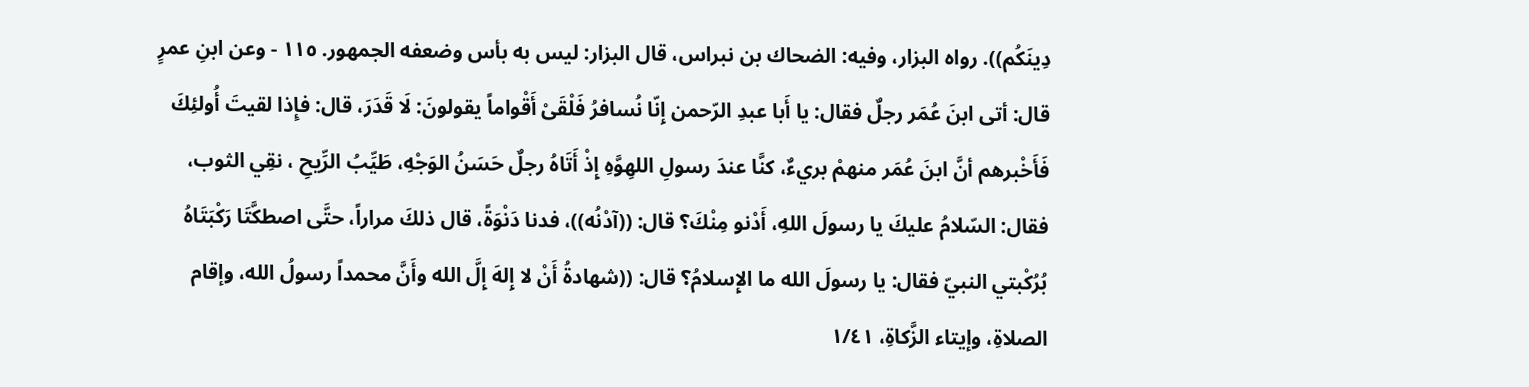دِينَكُم)). رواه البزار، وفيه: الضحاك بن نبراس، قال البزار: ليس به بأس وضعفه الجمهور. ١١٥ - وعن ابنِ عمرٍ قال: أتى ابنَ عُمَر رجلٌ فقال: يا أَبا عبدِ الرّحمن إِنّا نُسافرُ فَلْقَىْ أَقْواماً يقولونَ: لَا قَدَرَ، قال: فإِذا لقيتَ أُولئِكَ فَأَخْبرهم أنَّ ابنَ عُمَر منهمْ بريءٌ، كنَّا عندَ رسولِ اللهِوَّهِ إِذْ أَتَاهُ رجلٌ حَسَنُ الوَجْهِ، طَيِّبُ الرِّيحِ ، نقِي الثوب، فقال: السّلامُ عليكَ يا رسولَ اللهِ، أَدْنو مِنْكَ؟ قال: ((آدْنُه))، فدنا دَنْوَةً، قال ذلكَ مراراً، حتَّى اصطكَّتَا رَكْبَتَاهُ بُرُكْبتي النبيّ فقال: يا رسولَ الله ما الإِسلامُ؟ قال: ((شهادةُ أَنْ لا إِلهَ إِلَّ الله وأَنَّ محمداً رسولُ الله، وإقام الصلاةِ، وإيتاء الزَّكاةِ، ١/٤١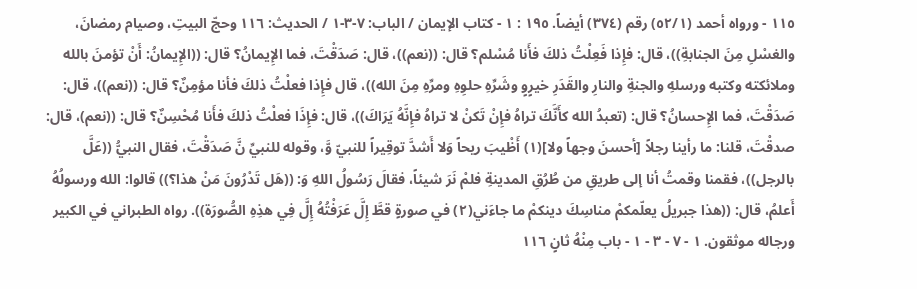١١٥ - ورواه أحمد (٥٢/١) رقم (٣٧٤) أيضاً. ١٩٥ : ١ - كتاب الإيمان / الباب: ٧-٣-١ / الحديث: ١١٦ وحجّ البيتِ، وصيام رمضانَ، والغسْلِ مِنَ الجنابةِ))، قال: فإِذا فَعِلْتُ ذلكَ فأَنا مُسْلم؟ قال: ((نعم))، قال: صَدَقْتَ، فما الإِيمانُ؟ قال: ((الإِيمانُ: أَنْ تؤمنَ بالله وملائكته وكتبه ورسلهِ والجنةِ والنارِ والقَدَرِ خيرٍوٍ وشَرِّهِ حلوِهِ ومرِّهِ مِنَ الله))، قال فإِذا فعلْتُ ذلكَ فأنا مؤمِنٌ؟ قال: ((نعم))، قال: صَدَقْتَ، فما الإِحسانُ؟ قال: (تعبدُ الله كأَنَّكَ تراهُ فإِنْ تَكنْ لا تراهُ فإِنَّهُ يَرَاكَ))، قال: فإِذَا فعلْتُ ذلكَ فأَنا مُحْسِنٌ؟ قال: ((نعم)، قال: صدقْتَ، قلنا: ما رأينا رجلاً [أحسنَ وجهاً ولا](١) أَظْيبَ ريحاً وَلا أَشدَّ توقِيراً للنبيّ وَّ، وقوله للنبيِّ نَّ صَدَقْتَ، فقال النبيُّ ((عَلَّ بالرجل))، فقمنا وقمتُ أنا إلى طريقِ من طُرُقِ المدينةِ فلمْ نَرَ شيئاً، فقالَ رَسُولُ اللهِ وَ: ((هَل تَدْرُونَ مَنْ هذا؟)) قالوا: الله ورسولُهُ أَعلمُ، قال: ((هذا جبريلُ يعلّمكمْ مناسِكَ دينكمْ ما جاءَني(٢) في صورةٍ قطَّ إِلَّ عَرَفْتُهُ إِلَّ فِي هذِهِ الصُّورَة)). رواه الطبراني في الكبير ورجاله موثقون. ١ - ٧ - ٣ - ١ - باب مِنْهُ ثانٍ ١١٦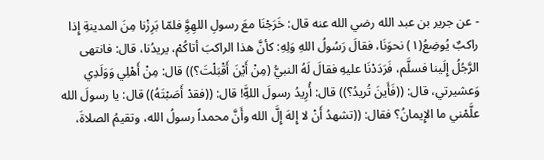- عن جرير بن عبد الله رضي الله عنه قال: خَرَجْنَا معَ رسولِ اللهِوَِّ فلمّا بَرِزْنا مِنَ المدينةِ إِذا راكبٌ يُوضِعُ(١) نحوَنَا، فقالَ رَسُولُ اللهِ وَلِهِ: كأنَّ هذا الراكبَ أتاكُمْ، يريدُنا، قال: فانتهى الرَّجُلُ إِلَينا فسلَّم، فَرَدَدْنَا عليهِ فقالَ لَهُ النبيُّ (مِنْ أَيْنَ أَقْبَلْتَ؟)) قال: مِنْ أَهْلِي وَوَلَدِي وَعشيرتي، قال: ((فَأَينَ تُريدُ؟)) قال: أُرِيدُ رسولَ اللهَِّ! قال: ((فقدْ أَصَبْتَهُ)) قال: يا رسولَ الله علَّمْني ما الإِيمانُ؟ فقال: ((تشهدُ أَنْ لا إِلهَ إِلَّ الله وأَنَّ محمداً رسولُ الله، وتقيمُ الصلاةَ،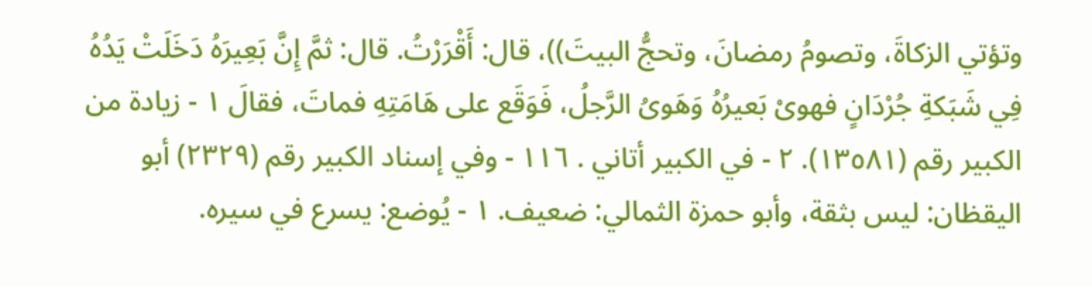وتؤتي الزكاةَ، وتصومُ رمضانَ، وتحجُّ البيتَ))، قال: أَقْرَرْتُ. قال: ثمَّ إِنَّ بَعِيرَهُ دَخَلَتْ يَدُهُ فِي شَبَكةِ جُرْدَانٍ فهوىْ بَعيرُهُ وَهَوىُ الرَّجلُ، فَوَقَع على هَامَتِهِ فماتَ، فقالَ ١ - زيادة من الكبير رقم (١٣٥٨١). ٢ - في الكبير أتاني . ١١٦ - وفي إسناد الكبير رقم (٢٣٢٩) أبو اليقظان: ليس بثقة، وأبو حمزة الثمالي: ضعيف. ١ - يُوضع: يسرع في سيره.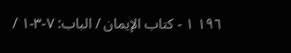١٩٦ ١ - كتاب الإيمان / الباب: ٧-٣-١ /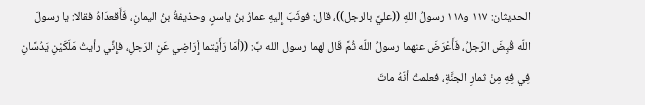الحديثان: ١١٧ و١١٨ رسولُ اللهِ ((عليَّ بالرجل))، قال: فوثَبَ إِليهِ عمارُ بنُ ياسرٍ، وحذيفةُ بنُ اليمانِ، فَأَقعدَاهُ فقالا: يا رسولَ اللّه قُبِضَ الرّجلُ، فَأَعْرَضَ عنهما رسولُ اللّه ثُمَّ قَال لهما رسول الله بَّ: ((أمَا رَأَيْتما إِْرَاضِي عَنِ الرَجلِ، فإِنِّي رأيتُ مَلَكَيْنِ يَدُسَّانِ فِي فِهِ مِنْ ثمارِ الجنَّةِ، فعلمتُ أنّهُ ماتَ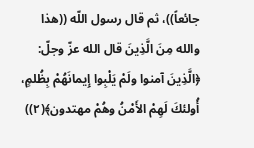جائعاً))، ثم قال رسول اللّه ((هذا والله مِنَ الَّذِينَ قال الله عزّ وجلّ: ﴿الَّذِينَ آمنوا ولَمْ يَلْبِوا إِيمانَهُمْ بِظُلمٍ، أُولئكَ لَهِمْ الأَمْنُ وهُمْ مهتدون﴾(٢))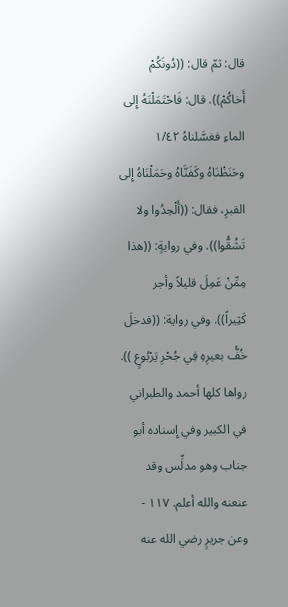قال: ثمّ قال: ((دُونَكُمْ أَخاكُمْ)). قال: فَاحْتَمَلْنَهُ إِلى الماءِ فغسَّلناهُ ١/٤٢ وحَنَظْنَاهُ وكَفَنَّاهُ وحَمَلْنَاهُ إِلى القبرِ، فقال: ((أَلْحِدُوا ولا تَشُقُّوا)). وفي روايةٍ: ((هذا مِمِّنْ عَمِلَ قليلاً وأجر كَثِيراً)). وفي رواية: ((فدخلَ خُفُّ بعيرِهِ فِي جُحْرِ يَرْبُوعٍ )). رواها كلها أحمد والطبراني في الكبير وفي إِسناده أبو جناب وهو مدلِّس وقد عنعنه والله أعلم. ١١٧ - وعن جريرٍ رضي الله عنه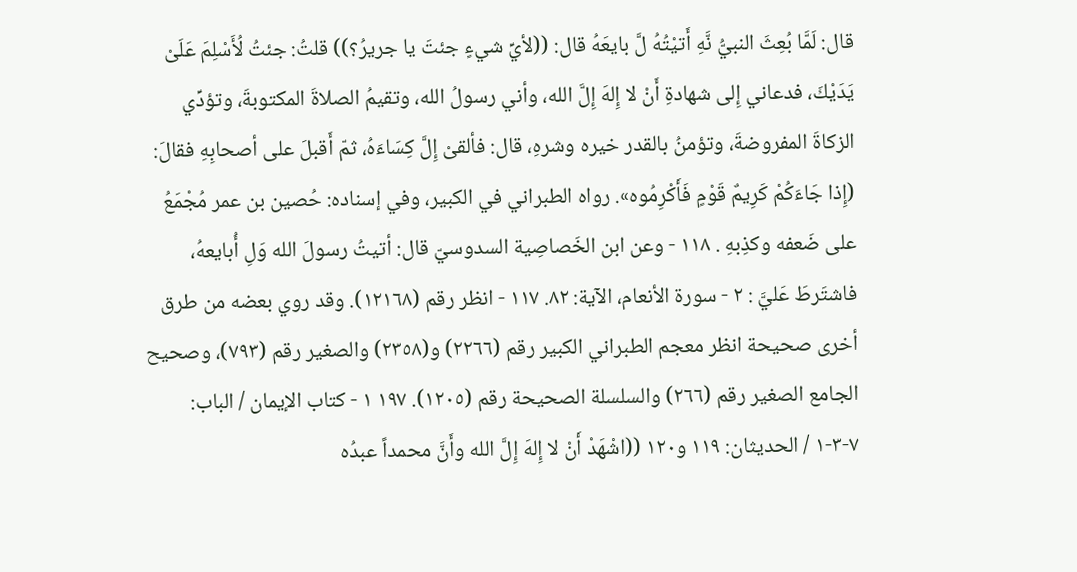قال: لَمَّا بُعِثَ النبيُّ نَّهِ أَتيْتُهُ لَّ بايعَهُ قال: ((لأيِّ شيءٍ جئتَ يا جريرُ؟)) قلتُ: جئتُ لُأَسْلِمَ عَلَىْ يَدَيْكَ، فدعاني إِلى شهادةِ أَنْ لا إِلهَ إِلَّ الله، وأني رسولُ الله، وتقيمُ الصلاةَ المكتوبةَ، وتؤدِّي الزكاةَ المفروضةَ، وتؤمنُ بالقدر خيره وشرهِ، قال: فألقىْ إِلَّ كِسَاءَهُ، ثمّ أَقبلَ على أصحابِهِ فقالَ: (إِذا جَاءَكُمْ كَرِيمٌ قَوْمٍ فَأَكْرِمُوه». رواه الطبراني في الكبير، وفي إسناده: حُصين بن عمر مُجْمَعُ على ضَعفه وكذِبهِ . ١١٨ - وعن ابن الخَصاصِية السدوسيّ قال: أتيتُ رسولَ الله وَلِ أُبايعهُ، فاشتَرطَ عَليَّ : ٢ - سورة الأنعام، الآية: ٨٢. ١١٧ - انظر رقم (١٢١٦٨). وقد روي بعضه من طرق أخرى صحيحة انظر معجم الطبراني الكبير رقم (٢٢٦٦) و(٢٣٥٨) والصغير رقم (٧٩٣)، وصحيح الجامع الصغير رقم (٢٦٦) والسلسلة الصحيحة رقم (١٢٠٥). ١٩٧ ١ - كتاب الإيمان / الباب: ٧-٣-١ / الحديثان: ١١٩ و١٢٠ ((اشْهَدْ أَنْ لا إِلهَ إِلَّ الله وأَنَّ محمداً عبدُه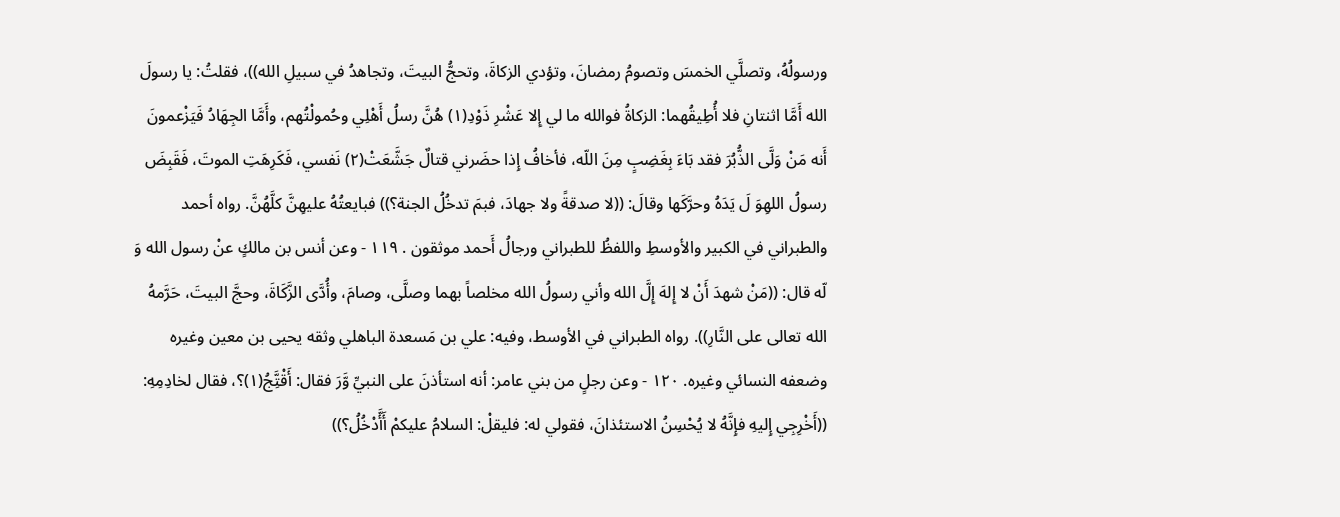ورسولُهُ، وتصلَّي الخمسَ وتصومُ رمضانَ، وتؤدي الزكاةَ، وتحجُّ البيتَ، وتجاهدُ في سبيلِ الله))، فقلتُ: يا رسولَ الله أَمَّا اثنتانِ فلا أُطِيقُهما: الزكاةُ فوالله ما لي إِلا عَشْرِ ذَوْدِ(١) هُنَّ رسلُ أَهْلِي وحُمولْتُهم، وأَمَّا الجِهَادُ فَيَزْعمونَ أَنه مَنْ وَلَّى الذُّبُرَ فقد بَاءَ بِغَضِبٍ مِنَ اللّه، فأخافُ إِذا حضَرني قتالٌ جَشَّعَتْ(٢) نَفسي، فَكَرِهَتِ الموتَ، فَقَبِضَ رسولُ اللهِوَ لَ يَدَهُ وحرَّكَها وقالَ: ((لا صدقةً ولا جهادَ، فبمَ تدخُلُ الجنة؟)) فبايعتُهُ عليهِنَّ كلَّهُنَّ. رواه أحمد والطبراني في الكبير والأوسطِ واللفظُ للطبراني ورجالُ أَحمد موثقون . ١١٩ - وعن أنس بن مالكٍ عنْ رسول الله وَ لّه قال: ((مَنْ شهدَ أَنْ لا إِلهَ إِلَّ الله وأني رسولُ الله مخلصاً بهما وصلَّى، وصامَ، وأُدَّى الزَّكَاةَ، وحجَّ البيتَ، حَرَّمهُ الله تعالى على النَّارِ)). رواه الطبراني في الأوسط، وفيه: علي بن مَسعدة الباهلي وثقه يحيى بن معين وغيره وضعفه النسائي وغيره. ١٢٠ - وعن رجلٍ من بني عامر: أنه استأذنَ على النبيِّ وَّرَ فقال: أَقْتَِّجُ(١)؟، فقال لخادِمِهِ: ((أَخْرِجِي إِليهِ فإِنَّهُ لا يُحْسِنُ الاستئذانَ، فقولي له: فليقلْ: السلامُ عليكمْ أَأَّدْخُلُ؟))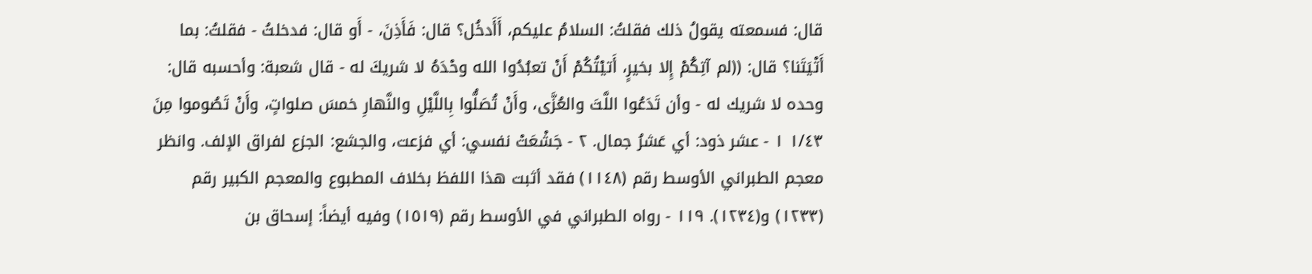قال: فسمعته يقولُ ذلك فقلتُ: السلامُ عليكم، أَأَدخُل؟ قال: فَأَذِنَ، - أَو قال: فدخلتُ - فقلتُ: بما أَتْيَتَنا؟ قال: ((لم آتِكُمْ إِلا بخيرٍ، أَتيْتُكُمْ أَنْ تعبُدُوا الله وحْدَهُ لا شريكَ له - قال شعبة: وأحسبه قال: وحده لا شريك له - وأن تَدَعُوا اللَّتَ والعُزَّى، وأَنْ تُصَلُّوا بِاللَّيْلِ والنَّهارِ خمسَ صلواتٍ، وأَنْ تَصُوموا مِنَ ١/٤٣ ١ - عشر ذود: أي عَشرُ جمال. ٢ - جَشْعَتْ نفسي: أي فزعت، والجشع: الجزع لفراق الإلف. وانظر معجم الطبراني الأوسط رقم (١١٤٨) فقد أثبت هذا اللفظ بخلاف المطبوع والمعجم الكبير رقم (١٢٣٣) و(١٢٣٤). ١١٩ - رواه الطبراني في الأوسط رقم (١٥١٩) وفيه أيضاً: إسحاق بن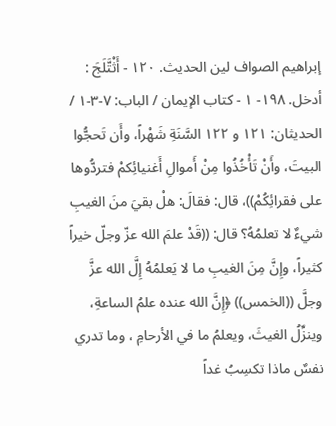إبراهيم الصواف لين الحديث. ١٢٠ - أَثْتَّلَجَ : أدخل. ١٩٨- ١ - كتاب الإيمان / الباب: ٧-٣-١ / الحديثان: ١٢١ و ١٢٢ السَّنَةِ شَهْراً، وأَن تَحجُّوا البيتَ، وأَنْ تَأْخُذُوا مِنْ أَموالِ أَغنيائِكمْ فتردُّوها على فقرائِكُمْ))، قال: فقالَ: هلْ بقيَ منَ الغيبِ شيءٌ لا تعلمُهُ؟ قال: ((قَدْ علمَ الله عزّ وجلّ خيراً كثيراً، وإِنَّ مِنَ الغيبِ ما لا يَعلمُهُ إِلَّ الله عزَّ وجلَّ ((الخمس)) ﴿إِنَّ الله عنده علمُ الساعةِ، وينزِّلُ الغيثَ، ويعلمُ ما في الأرحامِ ، وما تدري نفسٌ ماذا تكسِبُ غداً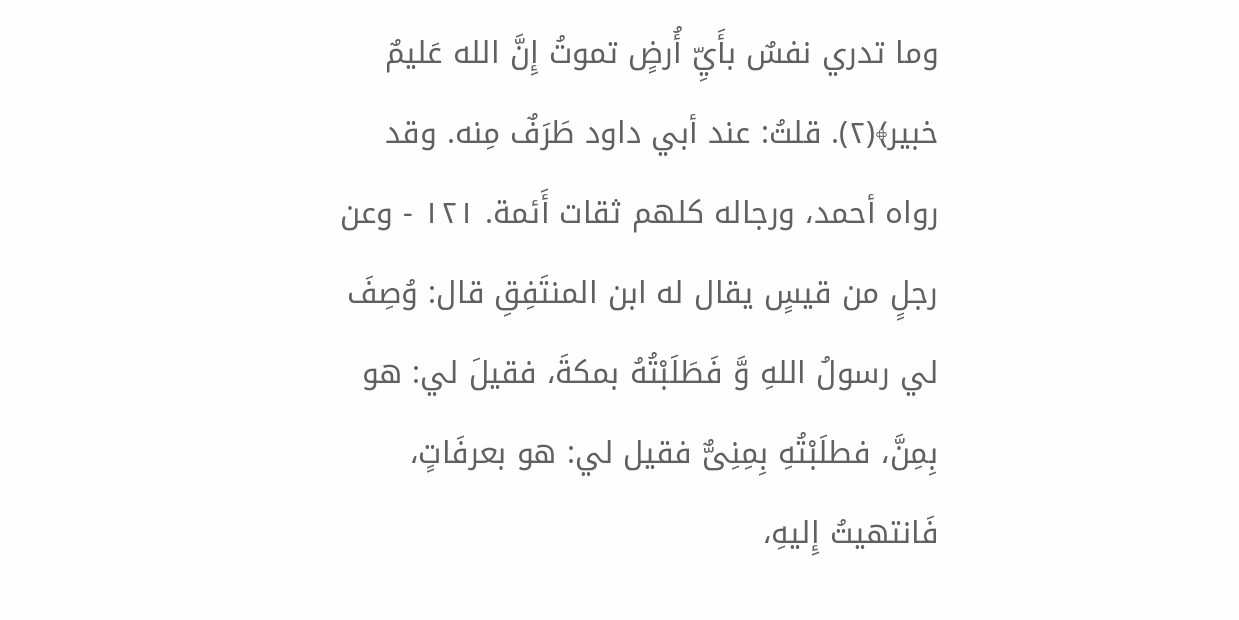وما تدري نفسٌ بأَيِّ أُرضٍ تموتُ إِنَّ الله عَليمٌ خبير﴾(٢). قلتُ: عند أبي داود طَرَفٌ مِنه. وقد رواه أحمد، ورجاله كلهم ثقات أَئمة. ١٢١ - وعن رجلٍ من قيسٍ يقال له ابن المنتَفِقِ قال: وُصِفَ لي رسولُ اللهِ وَّ فَطَلَبْتُهُ بمكةَ، فقيلَ لي: هو بِمِنَّ، فطلَبْتُهِ بِمِنِىٌّ فقيل لي: هو بعرفَاتٍ، فَانتهيتُ إِليهِ،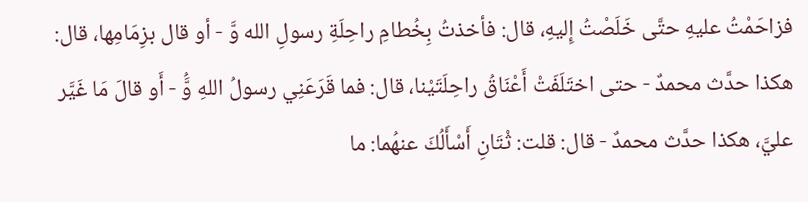فزاحَمْتُ عليهِ حتَّى خَلَصْتُ إِليهِ، قال: فأخذتُ بِخُطامِ راحِلَةِ رسولِ الله وَّ - أو قال بزِمَامِها، قال: هكذا حدَّث محمدٌ - حتى اختَلَفَتْ أَعْنَاقُ راحِلَتَيْنا، قال: فما قَرَعَنِي رسولُ اللهِ وَُّ - أَو قالَ مَا غَيَّر عليَّ، هكذا حدَّث محمدٌ - قال: قلت: ثْتَانِ أَسْأَلُكَ عنهُما: ما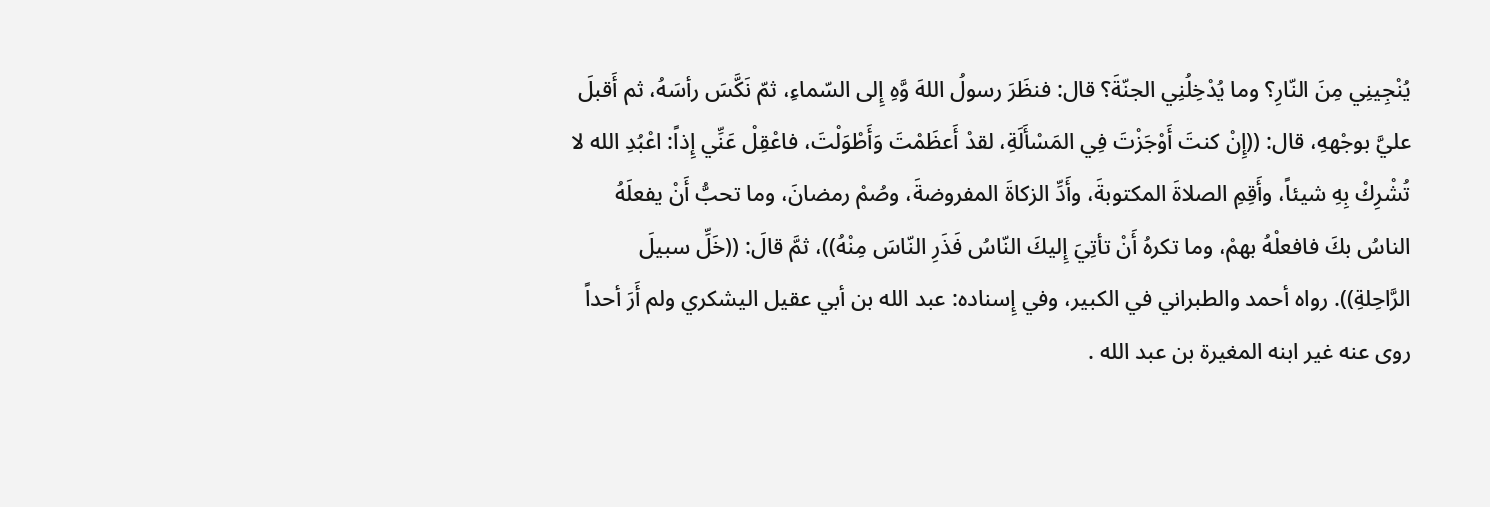يُنْجِينِي مِنَ النّارِ؟ وما يُدْخِلُنِي الجنّةَ؟ قال: فنظَرَ رسولُ اللهَ وَّهِ إِلى السّماءِ، ثمّ نَكَّسَ رأسَهُ، ثم أَقبلَ عليَّ بوجْههِ، قال: ((إِنْ كنتَ أَوْجَزْتَ فِي المَسْأَلَةِ، لقدْ أَعظَمْتَ وَأَطْوَلْتَ، فاعْقِلْ عَنِّي إِذاً: اعْبُدِ الله لا تُشْرِكْ بِهِ شيئاً، وأَقِمِ الصلاةَ المكتوبةَ، وأَدِّ الزكاةَ المفروضةَ، وصُمْ رمضانَ، وما تحبُّ أَنْ يفعلَهُ الناسُ بكَ فافعلْهُ بهمْ، وما تكرهُ أَنْ تأتِيَ إِليكَ النّاسُ فَذَرِ النّاسَ مِنْهُ))، ثمَّ قالَ: ((خَلِّ سبيلَ الرَّاحِلةِ)). رواه أحمد والطبراني في الكبير، وفي إِسناده: عبد الله بن أبي عقيل اليشكري ولم أَرَ أحداً روى عنه غير ابنه المغيرة بن عبد الله .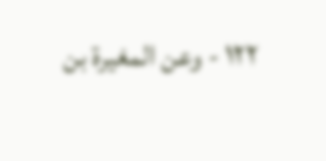١٢٢ - وعن المغيرة بن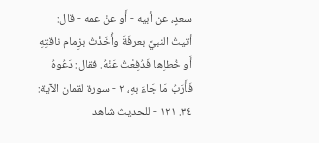سعدٍ، عن أبيه - أَو عنْ عمه - قال: أتيتُ النبيَّ بعرفَةَ وأُخَذْتُ بزِمام ناقتِهِ أَو خُطاِها فَدُفِعْتُ عَنْهُ. فقال: دَعُوهُ فَأَرَبُ مَا جَاءَ بهِ، ٢ - سورة لقمان الآية: ٣٤. ١٢١ - للحديث شاهد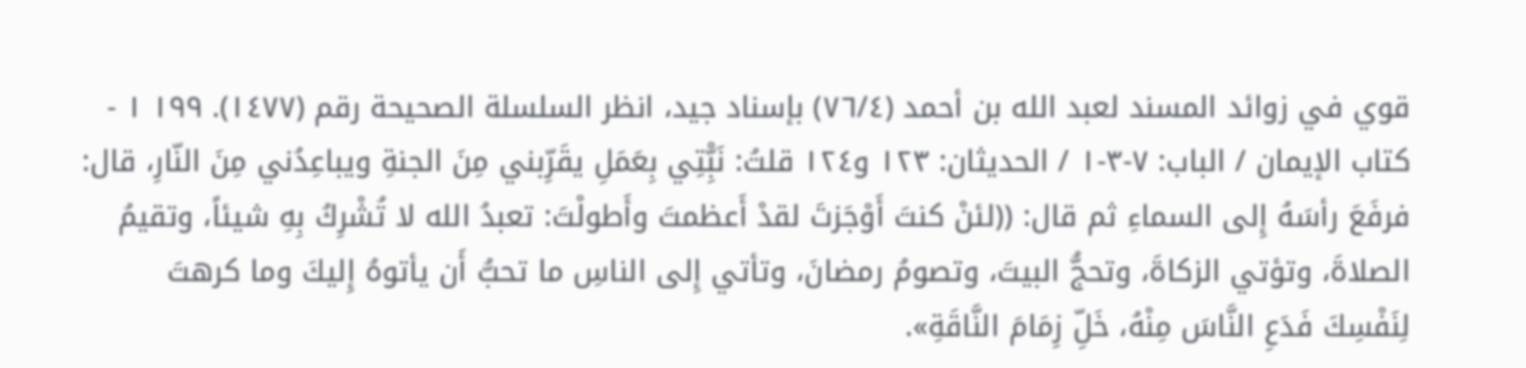قوي في زوائد المسند لعبد الله بن أحمد (٧٦/٤) بإسناد جيد، انظر السلسلة الصحيحة رقم (١٤٧٧). ١٩٩ ١ - كتاب الإيمان / الباب: ٧-٣-١ / الحديثان: ١٢٣ و١٢٤ قلتُ: نَبِّْتِي بِعَمَلِ يقَرِّبني مِنَ الجنةِ ويباعِدُني مِنَ النّارِ، قال: فرفَعَ رأسَهُ إِلى السماءِ ثم قال: ((لئنْ كنتَ أَوْجَزتَ لقدْ أَعظمتَ وأَطولْتَ: تعبدُ الله لا تُشْرِكُ بِهِ شيئاً، وتقيمُ الصلاةَ، وتؤتي الزكاةَ، وتحجُّ البيتَ، وتصومُ رمضانَ، وتأتي إِلى الناسِ ما تحبُّ أَن يأتوهُ إِليكَ وما كرهتَ لِنَفْسِكَ فَدَعِ النَّاسَ مِنْهُ، خَلِّ زِمَامَ النَّاقَةِ».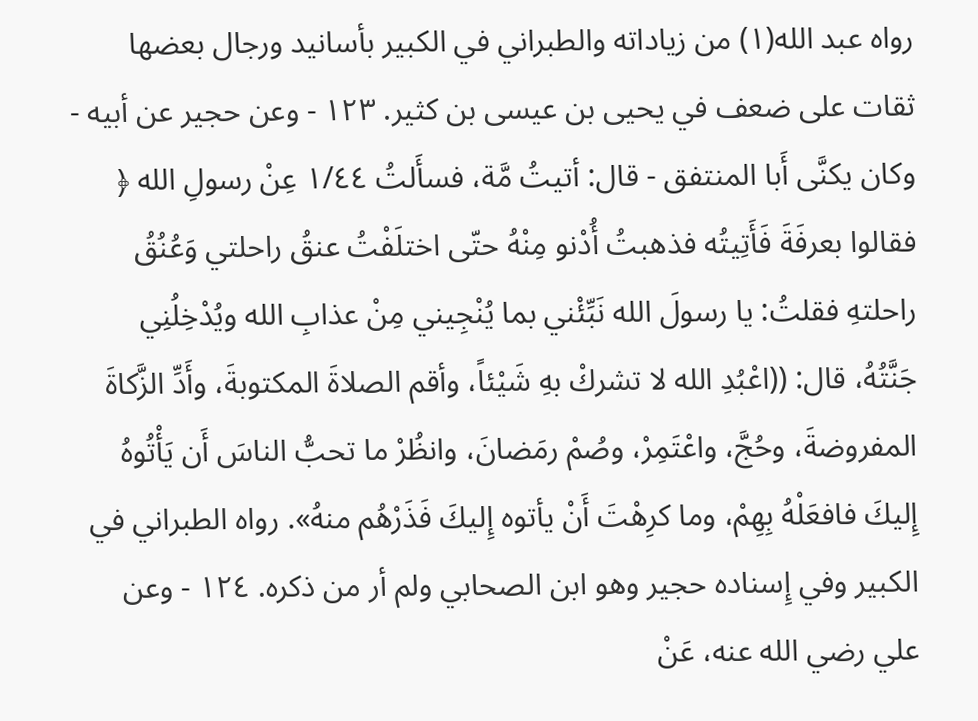رواه عبد الله(١) من زياداته والطبراني في الكبير بأسانيد ورجال بعضها ثقات علی ضعف في یحیی بن عیسی بن کثیر. ١٢٣ - وعن حجير عن أبيه - وكان يكنَّى أَبا المنتفق - قال: أتيتُ مَّة، فسأَلتُ ١/٤٤ عِنْ رسولِ الله ﴿ فقالوا بعرفَةَ فَأَتِيتُه فذهبتُ أُدْنو مِنْهُ حتّى اختلَفْتُ عنقُ راحلتي وَعُنُقُ راحلتهِ فقلتُ: يا رسولَ الله نَبِّئْني بما يُنْجِيني مِنْ عذابِ الله ويُدْخِلُنِي جَنَّتُهُ، قال: ((اعْبُدِ الله لا تشركْ بهِ شَيْئاً، وأقم الصلاةَ المكتوبةَ، وأَدِّ الزَّكاةَ المفروضةَ، وحُجَّ، واعْتَمِرْ، وصُمْ رمَضانَ، وانظُرْ ما تحبُّ الناسَ أَن يَأْتُوهُ إِليكَ فافعَلْهُ بِهِمْ، وما كرِهْتَ أَنْ يأتوه إِليكَ فَذَرْهُم منهُ». رواه الطبراني في الكبير وفي إِسناده حجير وهو ابن الصحابي ولم أر من ذكره. ١٢٤ - وعن علي رضي الله عنه، عَنْ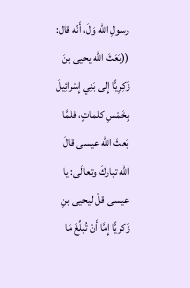رسولِ الله وَلَ، أَنّه قال: ((بَعَثَ الله يحيى بنَ زَكِرِيًّا إِلى بَنِي إِسْرائِيلَ بِخَمْسِ كلماتٍ، فلمَّا بَعثَ الله عيسى قالَ الله تباركَ وتعالَى: يا عيسى قلْ ليحيى بنِ زَكريًّا إِمَّا أَنْ تُبلِّغَ مَا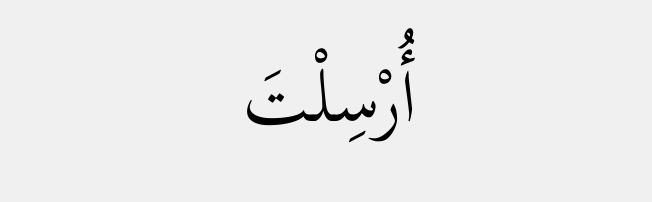أُرْسِلْتَ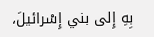بِهِ إِلى بني إِسْرائيلَ،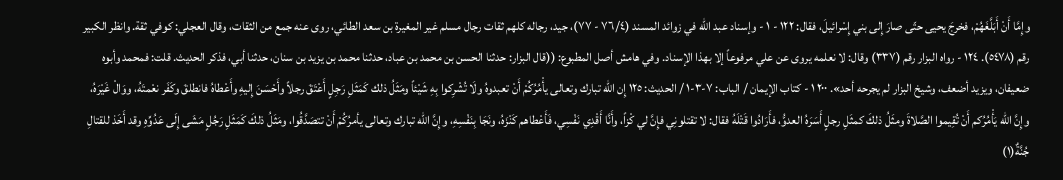وإِمَّا أَنْ أَبَلَّغَهُمْ، فخرجَ يحيى حتّى صارَ إِلى بني إِسْرائيلَ، فقال: ١٢٢ - ١ - وإسناد عبد اللّه في زوائد المسند (٧٦/٤ - ٧٧)، جيد، رجاله كلهم ثقات رجال مسلم غير المغيرة بن سعد الطائي، روى عنه جمع من الثقات، وقال العجلي: كوفي ثقة. وانظر الكبير رقم (٥٤٧٨). ١٢٤ - رواه البزار رقم (٣٣٧) وقال: لا نعلمه يروى عن علي مرفوعاً إلا بهذا الإسناد. وفي هامش أصل المطبوع: ((قال البزار: حدثنا الحسن بن محمد بن عباد، حدثنا محمد بن يزيد بن سنان، حدثنا أبي، فذكر الحديث. قلت: فمحمد وأبوه ضعيفان، ويزيد أضعف، وشيخ البزار لم یجرحه أحد». ٢٠٠ ١ - كتاب الإيمان / الباب: ٧-٣-١ / الحديث: ١٢٥ إِن الله تبارك وتعالى يأْمُرُكُمْ أَنْ تعبدوهُ ولَا تُشْرِكوا بِهِ شَيْئاً ومَثَلُ ذلك كَمَثَلِ رَجِلٍ أَعْتَقَ رجلاً وأَحْسَنَ إِليهِ وأَعْطاهُ فانطلقَ وكَفَر نعْمتَهُ، ووَالْ غَيْرَهُ، وإِنَّ الله يَأْمُرُكم أَنْ تُقِيموا الصَّلاةَ ومثَلُ ذلكَ كمثَلِ رجلٍ أَسَرَهُ العدوُّ، فأَرَادُوا قَتْلَهُ فقال: لا تقتلونِي فإِنَّ لي كْزاً، وأَنَّا أَقْدِي نَفْسِي، فَأَعْطاهم كَنْزَهُ، ونَجَا بِنَفْسِهِ، وإِنَّ الله تبارك وتعالى يأمرُكُمْ أَنْ تتصَدَّقُوا، ومَثَلُ ذلكَ كَمَثَلِ رَجُلٍ مَشَى إِلَى عَدُوِّهِ وقد أَخَذ للقتالِ جُنَّةٌ(١)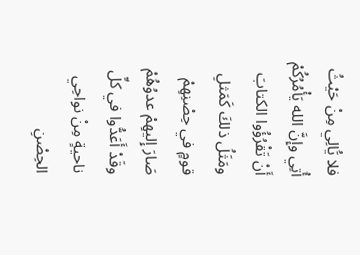فلا يَُالِي مِنْ حَيْثُ أُتِي وإِنَّ الله يَأْمُرُكُمْ أَنْ تَقْرُؤُوا الكتابَ ومَثَلُ ذلكَ كَمَثلِ قومٍ في حِصْنِهِمْ صَارَ إِليهِمْ عدوُهُمْ وقَدْ أَعَدُّوا في كلِّ ناحيةٍ مِنْ نواحِي الحِصْنِ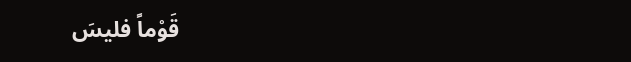قَوْماً فليسَ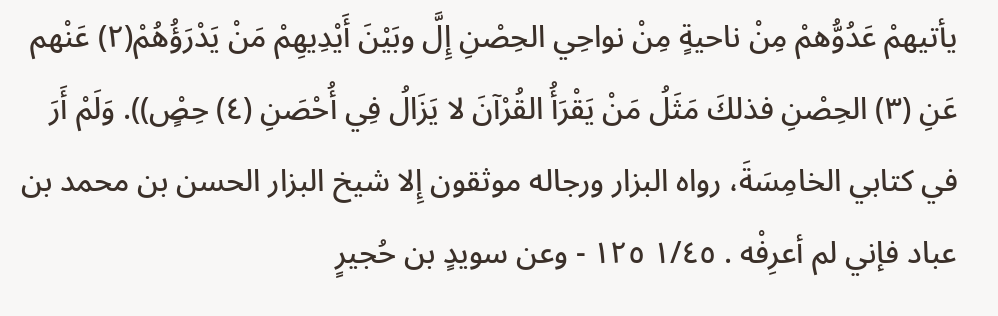يأتيهمْ عَدُوُّهمْ مِنْ ناحيةٍ مِنْ نواحِي الحِصْنِ إِلَّ وبَيْنَ أَيْدِيهِمْ مَنْ يَدْرَؤُهُمْ(٢) عَنْهم عَنِ (٣) الحِصْنِ فذلكَ مَثَلُ مَنْ يَقْرَأُ القُرْآنَ لا يَزَالُ فِي أُحْصَنِ (٤) حِصٍْ)). وَلَمْ أَرَ في كتابي الخامِسَةَ، رواه البزار ورجاله موثقون إِلا شيخ البزار الحسن بن محمد بن عباد فإني لم أعرِفْه . ١/٤٥ ١٢٥ - وعن سويدٍ بن حُجيرٍ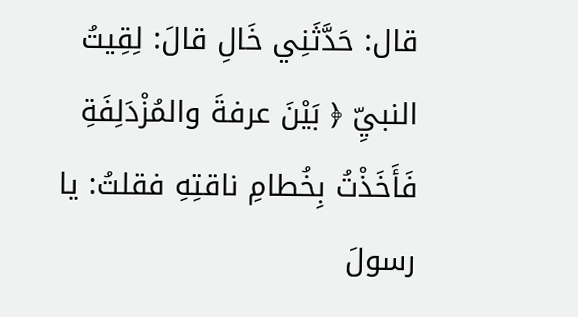قال: حَدَّثَنِي خَالِ قالَ: لِقِيتُ النبيِّ ﴿ بَيْنَ عرفةَ والمُزْدَلِفَةِ فَأَخَذْتُ بِخُطامِ ناقتِهِ فقلتُ: يا رسولَ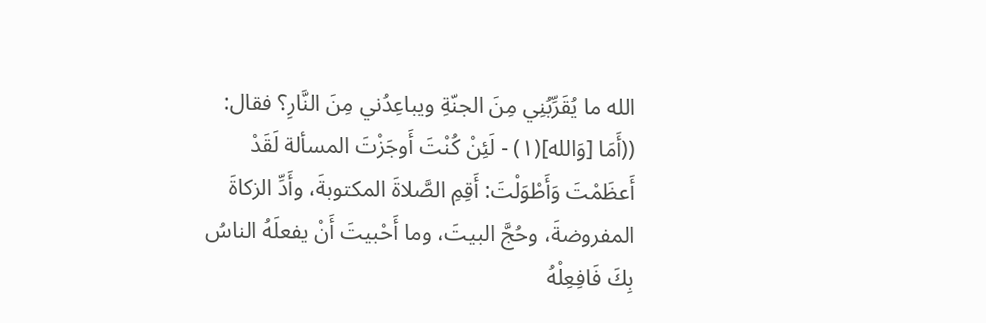الله ما يُقَرِّبُنِي مِنَ الجنّةِ ويباعِدُني مِنَ النَّارِ؟ فقال: ((أَمَا [وَالله](١) - لَئِنْ كُنْتَ أَوجَزْتَ المسألة لَقَدْ أَعظَمْتَ وَأَطْوَلْتَ: أَقِمِ الصَّلاةَ المكتوبةَ، وأَدِّ الزكاةَ المفروضةَ، وحُجَّ البيتَ، وما أَحْبيتَ أَنْ يفعلَهُ الناسُ بِكَ فَافِعِلْهُ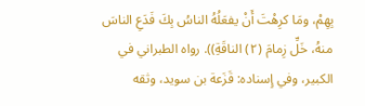بِهِمْ، ومَا كرِهْتَ أَنْ يفعَلُهُ الناسُ بِكَ فَدَعِ الناسَ منهُ، خَلِّ زِمامَ (٢) الناقَةِ)). رواه الطبراني في الكبير، وفي إِسناده: قَزَعة بن سويد، وثقه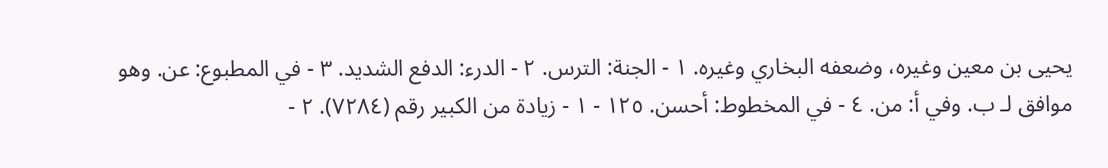يحيى بن معين وغيره، وضعفه البخاري وغيره. ١ - الجنة: الترس. ٢ - الدرء: الدفع الشديد. ٣ - في المطبوع: عن. وهو موافق لـ ب. وفي أ: من. ٤ - في المخطوط: أحسن. ١٢٥ - ١ - زيادة من الكبير رقم (٧٢٨٤). ٢ -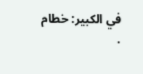في الكبير: خطام .